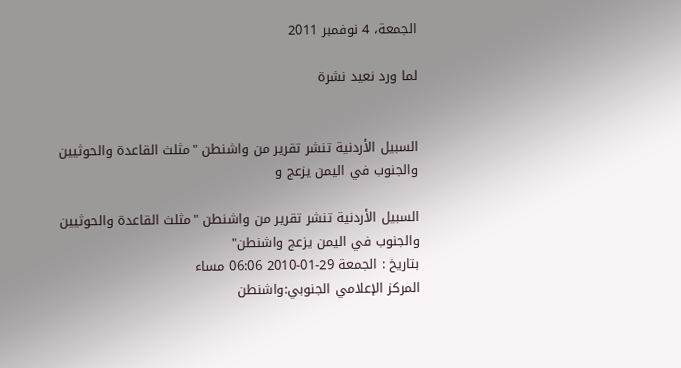الجمعة، 4 نوفمبر 2011

لما ورد نعيد نشرة


السبيل الأردنية تنشر تقرير من واشنطن "مثلث القاعدة والحوثيين والجنوب في اليمن يزعج و

السبيل الأردنية تنشر تقرير من واشنطن "مثلث القاعدة والحوثيين والجنوب في اليمن يزعج واشنطن"
بتاريخ : الجمعة 29-01-2010 06:06 مساء
المركز الإعلامي الجنوبي:واشنطن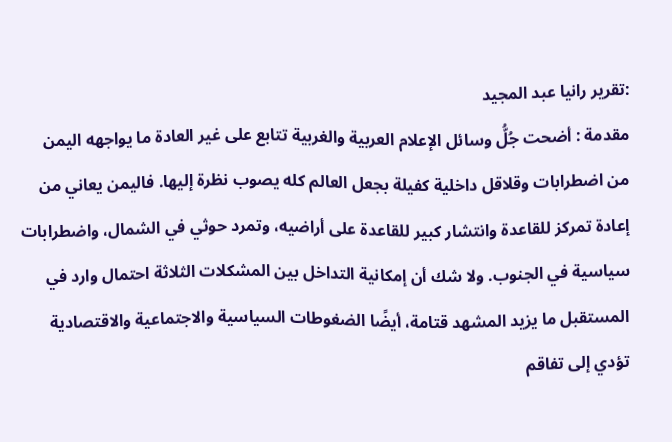:تقرير رانيا عبد المجيد
مقدمة : أضحت جُلُّ وسائل الإعلام العربية والغربية تتابع على غير العادة ما يواجهه اليمن من اضطرابات وقلاقل داخلية كفيلة بجعل العالم كله يصوب نظرة إليها. فاليمن يعاني من إعادة تمركز للقاعدة وانتشار كبير للقاعدة على أراضيه، وتمرد حوثي في الشمال، واضطرابات سياسية في الجنوب. ولا شك أن إمكانية التداخل بين المشكلات الثلاثة احتمال وارد في المستقبل ما يزيد المشهد قتامة، أيضًا الضغوطات السياسية والاجتماعية والاقتصادية تؤدي إلى تفاقم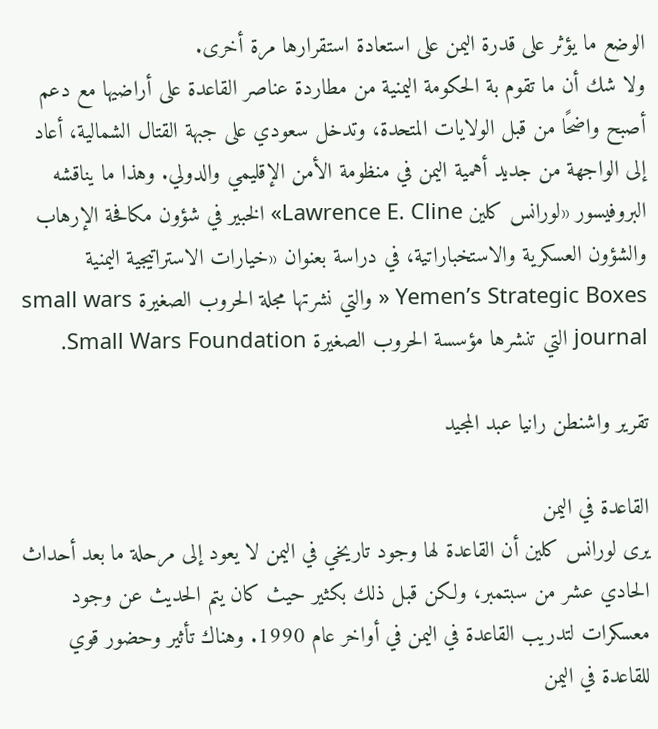الوضع ما يؤثر على قدرة اليمن على استعادة استقرارها مرة أخرى.
ولا شك أن ما تقوم بة الحكومة اليمنية من مطاردة عناصر القاعدة على أراضيها مع دعم أصبح واضحًا من قبل الولايات المتحدة، وتدخل سعودي على جبهة القتال الشمالية، أعاد إلى الواجهة من جديد أهمية اليمن في منظومة الأمن الإقليمي والدولي. وهذا ما يناقشه البروفيسور «لورانس كلين Lawrence E. Cline» الخبير في شؤون مكافحة الإرهاب والشؤون العسكرية والاستخباراتية، في دراسة بعنوان «خيارات الاستراتيجية اليمنية Yemen’s Strategic Boxes « والتي نشرتها مجلة الحروب الصغيرة small wars journal التي تنشرها مؤسسة الحروب الصغيرة Small Wars Foundation.

تقرير واشنطن رانيا عبد المجيد

القاعدة في اليمن
يرى لورانس كلين أن القاعدة لها وجود تاريخي في اليمن لا يعود إلى مرحلة ما بعد أحداث الحادي عشر من سبتمبر، ولكن قبل ذلك بكثير حيث كان يتم الحديث عن وجود معسكرات لتدريب القاعدة في اليمن في أواخر عام 1990. وهناك تأثير وحضور قوي للقاعدة في اليمن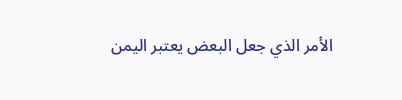الأمر الذي جعل البعض يعتبر اليمن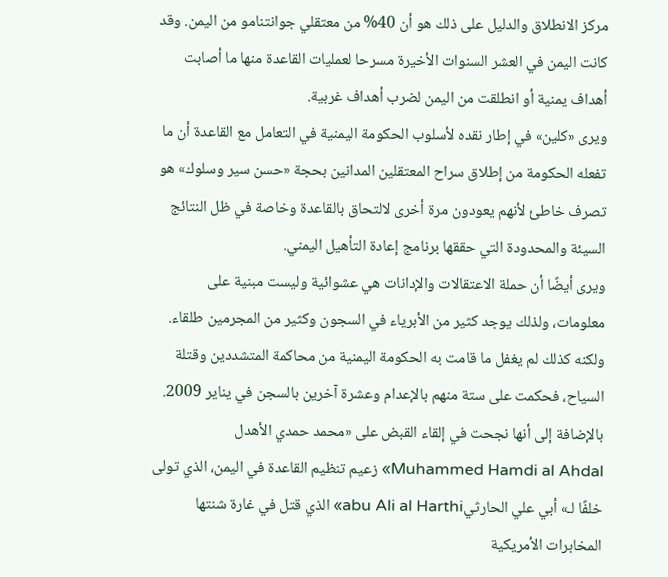مركز الانطلاق والدليل على ذلك هو أن 40% من معتقلي جوانتنامو من اليمن. وقد كانت اليمن في العشر السنوات الأخيرة مسرحا لعمليات القاعدة منها ما أصابت أهداف يمنية أو انطلقت من اليمن لضرب أهداف غربية.
ويرى «كلين» في إطار نقده لأسلوب الحكومة اليمنية في التعامل مع القاعدة أن ما تفعله الحكومة من إطلاق سراح المعتقلين المدانين بحجة «حسن سير وسلوك» هو تصرف خاطئ لأنهم يعودون مرة أخرى لالتحاق بالقاعدة وخاصة في ظل النتائج السيئة والمحدودة التي حققها برنامج إعادة التأهيل اليمني.
ويرى أيضًا أن حملة الاعتقالات والإدانات هي عشوائية وليست مبنية على معلومات، ولذلك يوجد كثير من الأبرياء في السجون وكثير من المجرمين طلقاء. ولكنه كذلك لم يغفل ما قامت به الحكومة اليمنية من محاكمة المتشددين وقتلة السياح، فحكمت على ستة منهم بالإعدام وعشرة آخرين بالسجن في يناير 2009. بالإضافة إلى أنها نجحت في إلقاء القبض على «محمد حمدي الأهدل Muhammed Hamdi al Ahdal» زعيم تنظيم القاعدة في اليمن، الذي تولى خلفًا لـ» أبي علي الحارثيabu Ali al Harthi» الذي قتل في غارة شنتها المخابرات الأمريكية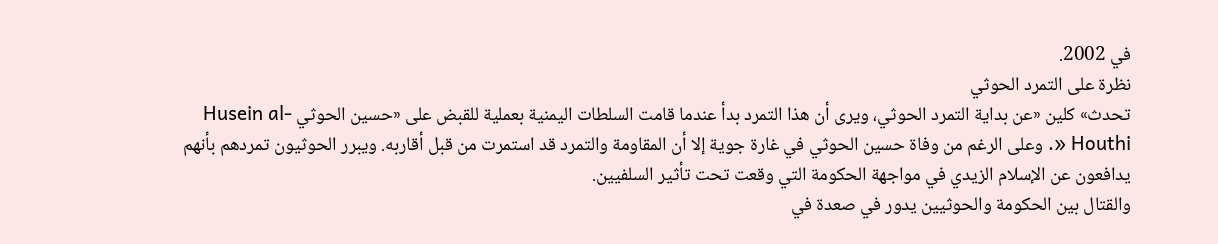في 2002.
نظرة على التمرد الحوثي
تحدث» كلين «عن بداية التمرد الحوثي، ويرى أن هذا التمرد بدأ عندما قامت السلطات اليمنية بعملية للقبض على «حسين الحوثي Husein al-Houthi «. وعلى الرغم من وفاة حسين الحوثي في غارة جوية إلا أن المقاومة والتمرد قد استمرت من قبل أقاربه. ويبرر الحوثيون تمردهم بأنهم يدافعون عن الإسلام الزيدي في مواجهة الحكومة التي وقعت تحت تأثير السلفيين.
والقتال بين الحكومة والحوثيين يدور في صعدة في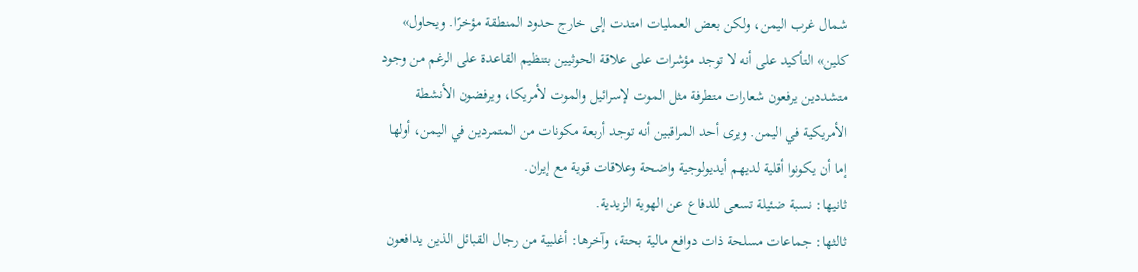شمال غرب اليمن، ولكن بعض العمليات امتدت إلى خارج حدود المنطقة مؤخرًا. ويحاول» كلين» التأكيد على أنه لا توجد مؤشرات على علاقة الحوثيين بتنظيم القاعدة على الرغم من وجود متشددين يرفعون شعارات متطرفة مثل الموت لإسرائيل والموت لأمريكا، ويرفضون الأنشطة الأمريكية في اليمن. ويرى أحد المراقبين أنه توجد أربعة مكونات من المتمردين في اليمن، أولها إما أن يكونوا أقلية لديهم أيديولوجية واضحة وعلاقات قوية مع إيران.
ثانيها: نسبة ضئيلة تسعى للدفاع عن الهوية الزيدية.
ثالثها: جماعات مسلحة ذات دوافع مالية بحتة، وآخرها: أغلبية من رجال القبائل الذين يدافعون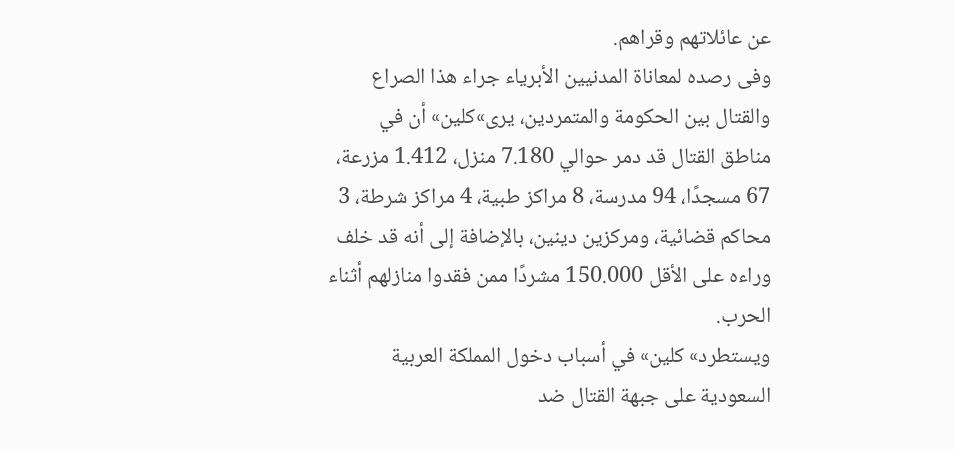عن عائلاتهم وقراهم.
وفى رصده لمعاناة المدنيين الأبرياء جراء هذا الصراع والقتال بين الحكومة والمتمردين، يرى»كلين» أن في مناطق القتال قد دمر حوالي 7.180 منزل، 1.412 مزرعة، 67 مسجدًا، 94 مدرسة، 8 مراكز طبية، 4 مراكز شرطة، 3 محاكم قضائية، ومركزين دينين، بالإضافة إلى أنه قد خلف وراءه على الأقل 150.000 مشردًا ممن فقدوا منازلهم أثناء الحرب.
ويستطرد» كلين» في أسباب دخول المملكة العربية السعودية على جبهة القتال ضد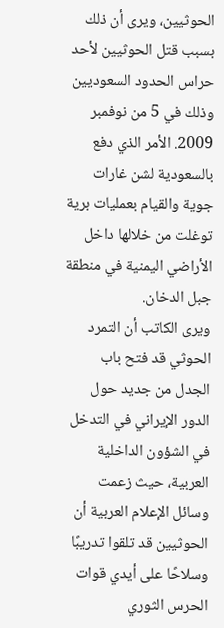الحوثيين، ويرى أن ذلك بسبب قتل الحوثيين لأحد حراس الحدود السعوديين وذلك في 5 من نوفمبر 2009. الأمر الذي دفع بالسعودية لشن غارات جوية والقيام بعمليات برية توغلت من خلالها داخل الأراضي اليمنية في منطقة جبل الدخان.
ويرى الكاتب أن التمرد الحوثي قد فتح باب الجدل من جديد حول الدور الإيراني في التدخل في الشؤون الداخلية العربية، حيث زعمت وسائل الإعلام العربية أن الحوثيين قد تلقوا تدريبًا وسلاحًا على أيدي قوات الحرس الثوري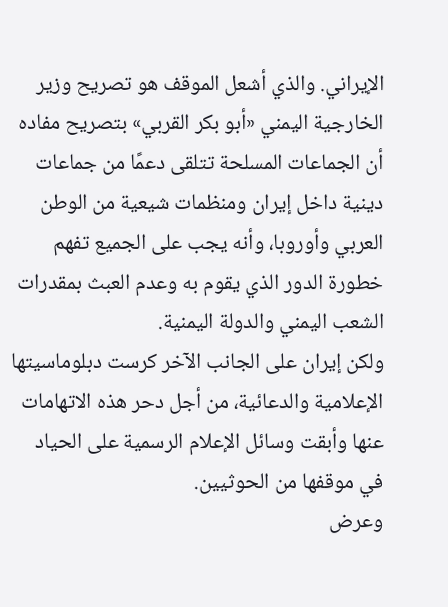الإيراني. والذي أشعل الموقف هو تصريح وزير الخارجية اليمني «أبو بكر القربي» بتصريح مفاده أن الجماعات المسلحة تتلقى دعمًا من جماعات دينية داخل إيران ومنظمات شيعية من الوطن العربي وأوروبا، وأنه يجب على الجميع تفهم خطورة الدور الذي يقوم به وعدم العبث بمقدرات الشعب اليمني والدولة اليمنية.
ولكن إيران على الجانب الآخر كرست دبلوماسيتها الإعلامية والدعائية، من أجل دحر هذه الاتهامات عنها وأبقت وسائل الإعلام الرسمية على الحياد في موقفها من الحوثيين.
وعرض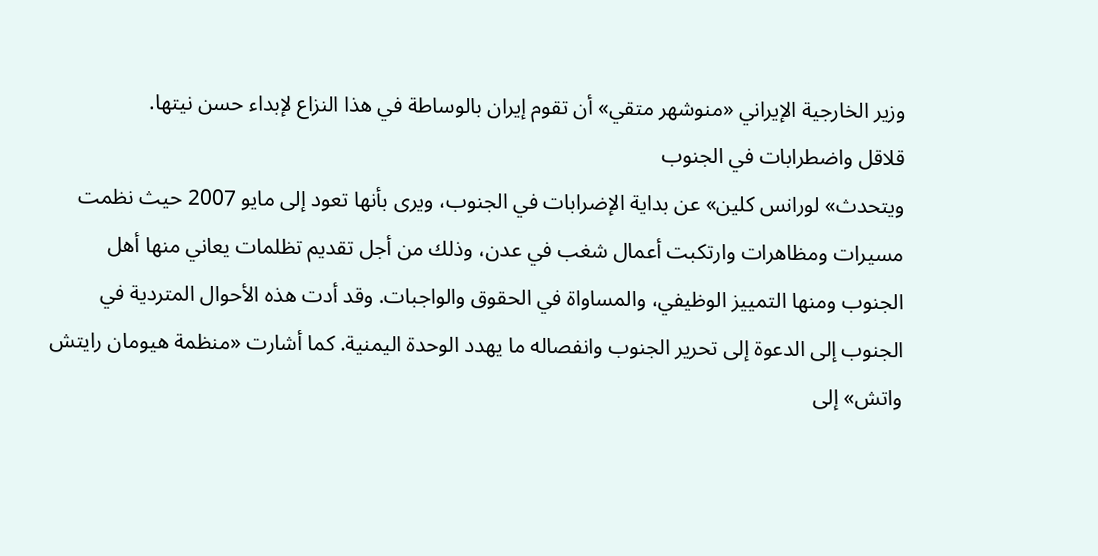وزير الخارجية الإيراني «منوشهر متقي» أن تقوم إيران بالوساطة في هذا النزاع لإبداء حسن نيتها.
قلاقل واضطرابات في الجنوب
ويتحدث» لورانس كلين» عن بداية الإضرابات في الجنوب، ويرى بأنها تعود إلى مايو 2007 حيث نظمت مسيرات ومظاهرات وارتكبت أعمال شغب في عدن، وذلك من أجل تقديم تظلمات يعاني منها أهل الجنوب ومنها التمييز الوظيفي، والمساواة في الحقوق والواجبات. وقد أدت هذه الأحوال المتردية في الجنوب إلى الدعوة إلى تحرير الجنوب وانفصاله ما يهدد الوحدة اليمنية. كما أشارت «منظمة هيومان رايتش واتش» إلى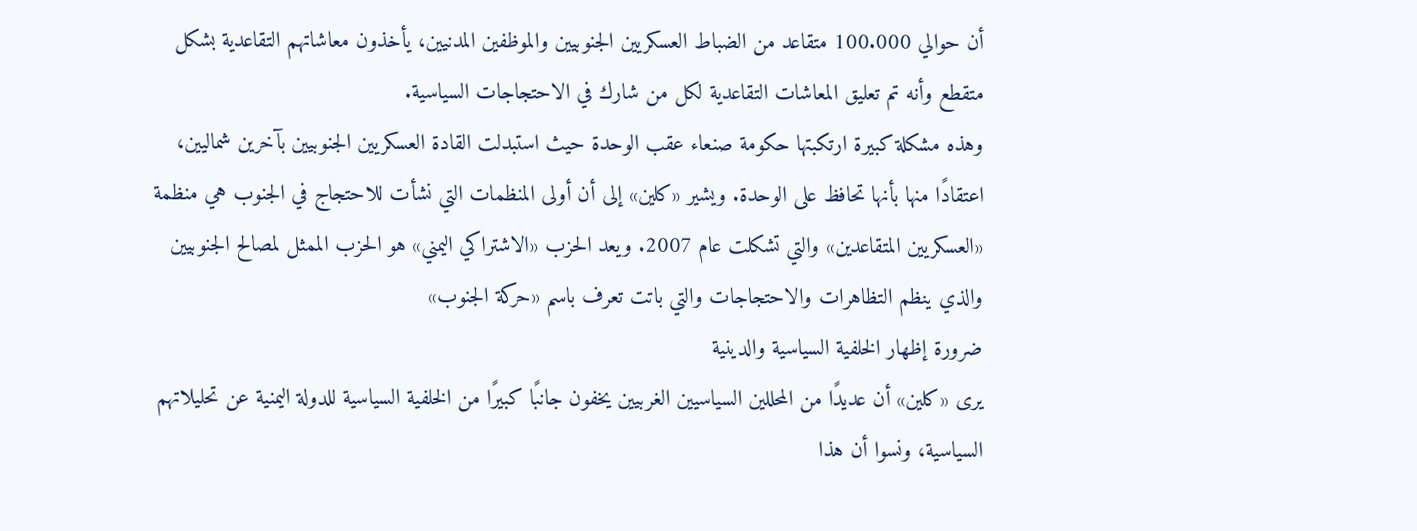أن حوالي 100.000 متقاعد من الضباط العسكريين الجنوبيين والموظفين المدنيين، يأخذون معاشاتهم التقاعدية بشكل متقطع وأنه تم تعليق المعاشات التقاعدية لكل من شارك في الاحتجاجات السياسية.
وهذه مشكلة كبيرة ارتكبتها حكومة صنعاء عقب الوحدة حيث استبدلت القادة العسكريين الجنوبيين بآخرين شماليين، اعتقادًا منها بأنها تحافظ على الوحدة. ويشير «كلين» إلى أن أولى المنظمات التي نشأت للاحتجاج في الجنوب هي منظمة «العسكريين المتقاعدين» والتي تشكلت عام 2007. ويعد الحزب «الاشتراكي اليمني» هو الحزب الممثل لمصالح الجنوبيين والذي ينظم التظاهرات والاحتجاجات والتي باتت تعرف باسم «حركة الجنوب»
ضرورة إظهار الخلفية السياسية والدينية
يرى «كلين» أن عديدًا من المحللين السياسيين الغربيين يخفون جانبًا كبيرًا من الخلفية السياسية للدولة اليمنية عن تحليلاتهم السياسية، ونسوا أن هذا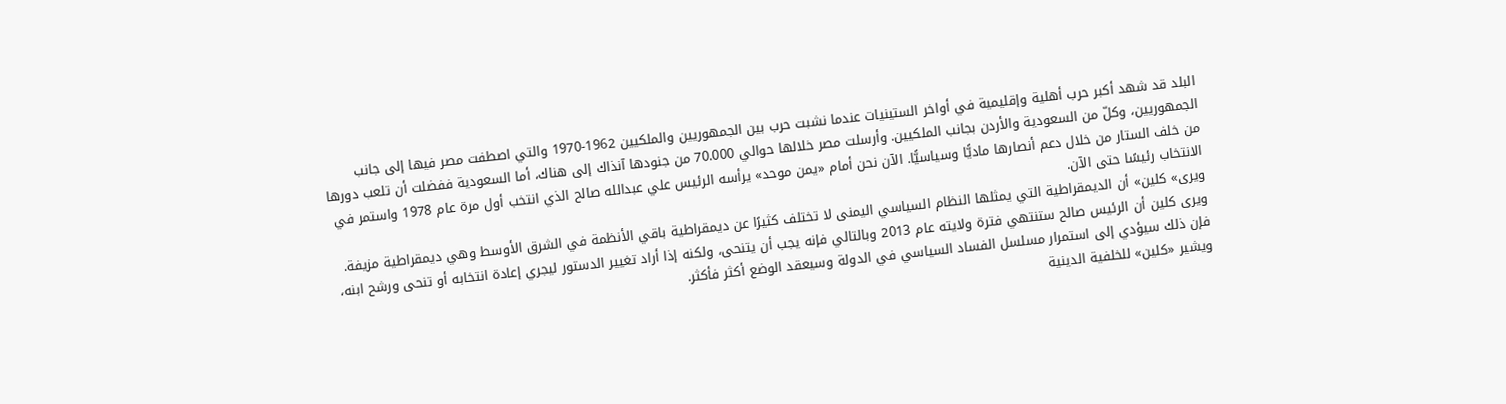البلد قد شهد أكبر حرب أهلية وإقليمية في أواخر الستينيات عندما نشبت حرب بين الجمهوريين والملكيين 1962-1970 والتي اصطفت مصر فيها إلى جانب الجمهوريين، وكلّ من السعودية والأردن بجانب الملكيين. وأرسلت مصر خلالها حوالي 70.000 من جنودها آنذاك إلى هناك، أما السعودية ففضلت أن تلعب دورها من خلف الستار من خلال دعم أنصارها ماديًّا وسياسيًّا. الآن نحن أمام «يمن موحد» يرأسه الرئيس علي عبدالله صالح الذي انتخب أول مرة عام 1978 واستمر في الانتخاب رئيسًا حتى الآن.
ويرى» كلين» أن الديمقراطية التي يمثلها النظام السياسي اليمنى لا تختلف كثيرًا عن ديمقراطية باقي الأنظمة في الشرق الأوسط وهي ديمقراطية مزيفة. ويرى كلين أن الرئيس صالح ستنتهي فترة ولايته عام 2013 وبالتالي فإنه يجب أن يتنحى، ولكنه إذا أراد تغيير الدستور ليجري إعادة انتخابه أو تنحى ورشح ابنه، فإن ذلك سيؤدي إلى استمرار مسلسل الفساد السياسي في الدولة وسيعقد الوضع أكثر فأكثر.
ويشير «كلين» للخلفية الدينية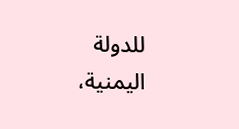للدولة اليمنية،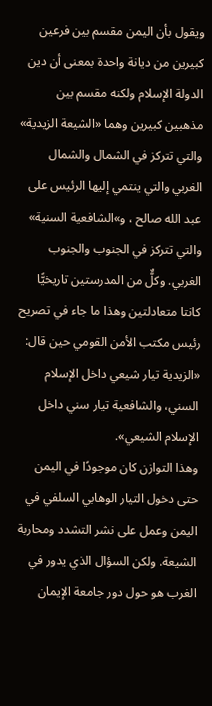ويقول بأن اليمن مقسم بين فرعين كبيرين من ديانة واحدة بمعنى أن دين الدولة الإسلام ولكنه مقسم بين مذهبين كبيرين وهما «الشيعة الزيدية» والتي تتركز في الشمال والشمال الغربي والتي ينتمي إليها الرئيس على عبد الله صالح ، و»الشافعية السنية» والتي تتركز في الجنوب والجنوب الغربي. وكلٌّ من المدرستين تاريخيًّا كانتا متعادلتين وهذا ما جاء في تصريح رئيس مكتب الأمن القومي حين قال: «الزيدية تيار شيعي داخل الإسلام السني، والشافعية تيار سني داخل الإسلام الشيعي».
وهذا التوازن كان موجودًا في اليمن حتى دخول التيار الوهابي السلفي في اليمن وعمل على نشر التشدد ومحاربة الشيعة. ولكن السؤال الذي يدور في الغرب هو حول دور جامعة الإيمان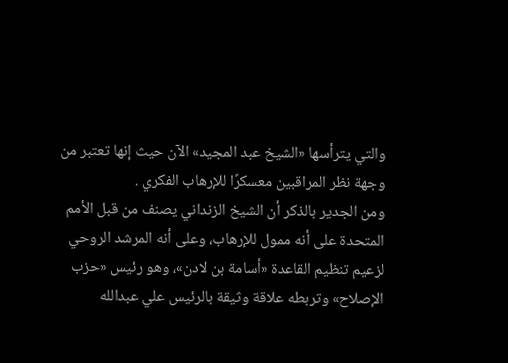والتي يترأسها «الشيخ عبد المجيد» الآن حيث إنها تعتبر من وجهة نظر المراقبين معسكرًا للإرهاب الفكري .
ومن الجدير بالذكر أن الشيخ الزنداني يصنف من قبل الأمم المتحدة على أنه ممول للإرهاب، وعلى أنه المرشد الروحي لزعيم تنظيم القاعدة «أسامة بن لادن»، وهو رئيس «حزب الإصلاح» وتربطه علاقة وثيقة بالرئيس علي عبدالله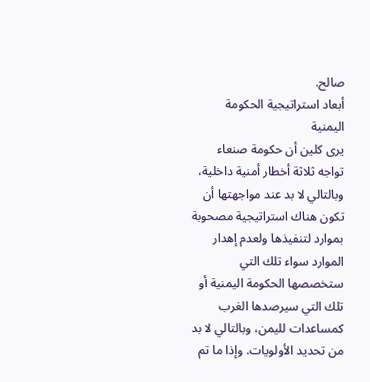صالح.
أبعاد استراتيجية الحكومة اليمنية
يرى كلين أن حكومة صنعاء تواجه ثلاثة أخطار أمنية داخلية، وبالتالي لا بد عند مواجهتها أن تكون هناك استراتيجية مصحوبة بموارد لتنفيذها ولعدم إهدار الموارد سواء تلك التي ستخصصها الحكومة اليمنية أو تلك التي سيرصدها الغرب كمساعدات لليمن، وبالتالي لا بد من تحديد الأولويات. وإذا ما تم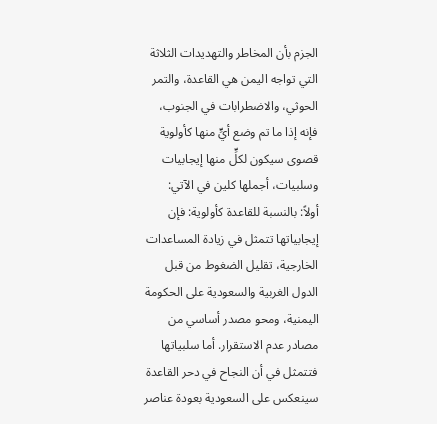الجزم بأن المخاطر والتهديدات الثلاثة التي تواجه اليمن هي القاعدة، والتمر الحوثي، والاضطرابات في الجنوب، فإنه إذا ما تم وضع أيٍّ منها كأولوية قصوى سيكون لكلٍّ منها إيجابيات وسلبيات، أجملها كلين في الآتي:
أولاً: بالنسبة للقاعدة كأولوية: فإن إيجابياتها تتمثل في زيادة المساعدات الخارجية، تقليل الضغوط من قبل الدول الغربية والسعودية على الحكومة اليمنية، ومحو مصدر أساسي من مصادر عدم الاستقرار. أما سلبياتها فتتمثل في أن النجاح في دحر القاعدة سينعكس على السعودية بعودة عناصر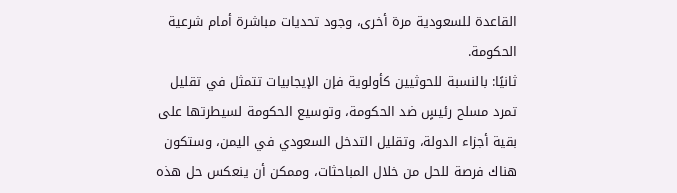القاعدة للسعودية مرة أخرى، وجود تحديات مباشرة أمام شرعية الحكومة.
ثانيًا: بالنسبة للحوثيين كأولوية فإن الإيجابيات تتمثل في تقليل تمرد مسلح رئيسٍ ضد الحكومة، وتوسيع الحكومة لسيطرتها على بقية أجزاء الدولة، وتقليل التدخل السعودي في اليمن، وستكون هناك فرصة للحل من خلال المباحثات، وممكن أن ينعكس حل هذه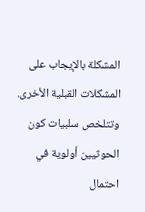المشكلة بالإيجاب على المشكلات القبلية الأخرى. وتتلخص سلبيات كون الحوثيين أولوية في احتمال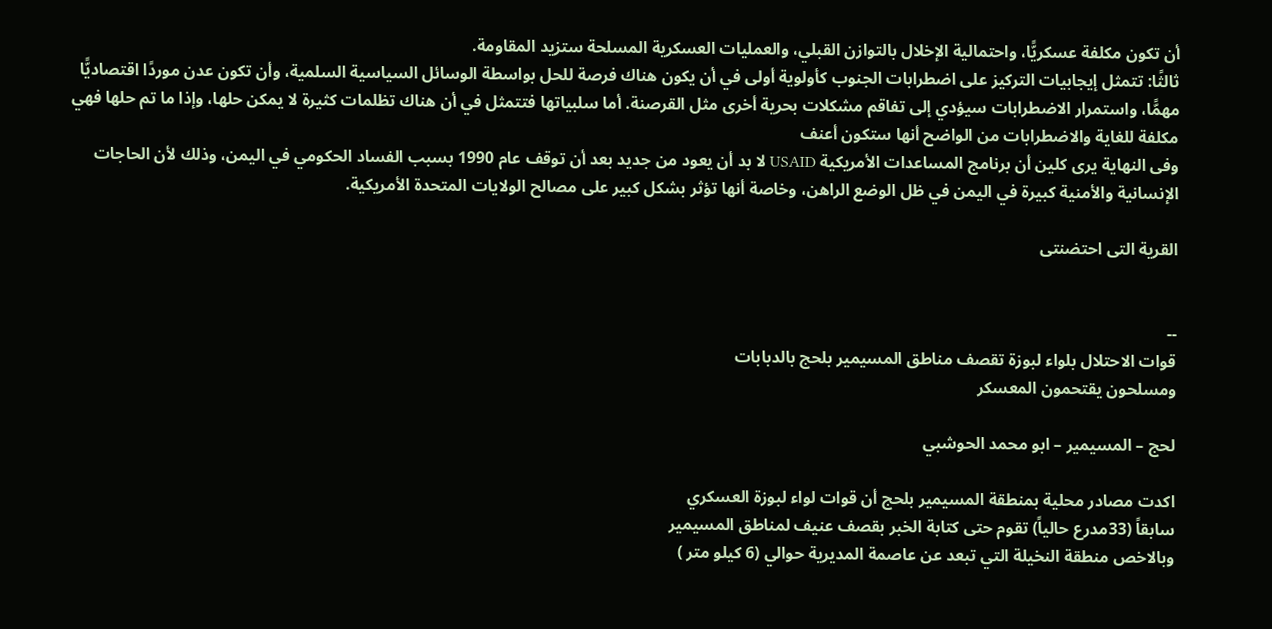أن تكون مكلفة عسكريًّا، واحتمالية الإخلال بالتوازن القبلي، والعمليات العسكرية المسلحة ستزيد المقاومة.
ثالثًا: تتمثل إيجابيات التركيز على اضطرابات الجنوب كأولوية أولى في أن يكون هناك فرصة للحل بواسطة الوسائل السياسية السلمية، وأن تكون عدن موردًا اقتصاديًّا مهمًّا، واستمرار الاضطرابات سيؤدي إلى تفاقم مشكلات بحرية أخرى مثل القرصنة. أما سلبياتها فتتمثل في أن هناك تظلمات كثيرة لا يمكن حلها، وإذا ما تم حلها فهي مكلفة للغاية والاضطرابات من الواضح أنها ستكون أعنف
وفى النهاية يرى كلين أن برنامج المساعدات الأمريكية USAID لا بد أن يعود من جديد بعد أن توقف عام 1990 بسبب الفساد الحكومي في اليمن، وذلك لأن الحاجات الإنسانية والأمنية كبيرة في اليمن في ظل الوضع الراهن، وخاصة أنها تؤثر بشكل كبير على مصالح الولايات المتحدة الأمريكية.

القرية التى احتضنتى


--
قوات الاحتلال بلواء لبوزة تقصف مناطق المسيمير بلحج بالدبابات
ومسلحون يقتحمون المعسكر

لحج – المسيمير – ابو محمد الحوشبي

اكدت مصادر محلية بمنطقة المسيمير بلحج أن قوات لواء لبوزة العسكري
سابقاً (33مدرع حالياً) تقوم حتى كتابة الخبر بقصف عنيف لمناطق المسيمير
وبالاخص منطقة النخيلة التي تبعد عن عاصمة المديرية حوالي (6 كيلو متر )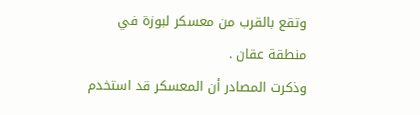وتقع بالقرب من معسكر لبوزة في منطقة عقان .
وذكرت المصادر أن المعسكر قد استخدم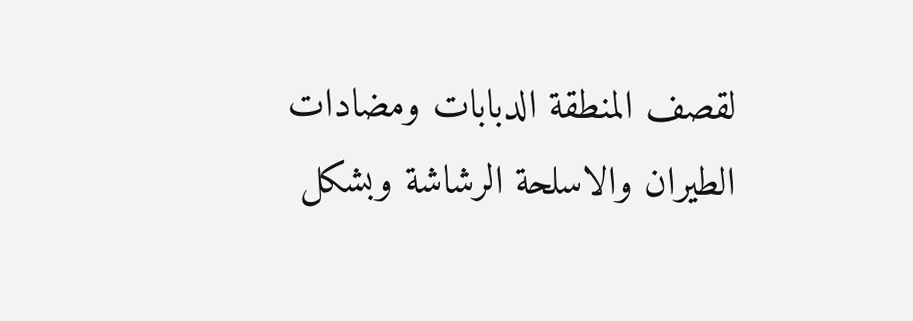لقصف المنطقة الدبابات ومضادات
الطيران والاسلحة الرشاشة وبشكل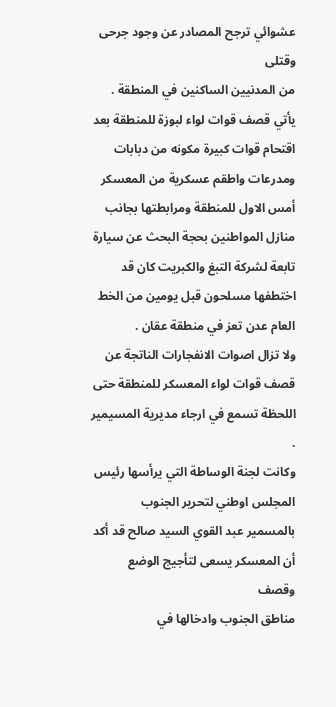عشوائي ترجح المصادر عن وجود جرحى وقتلى
من المدنيين الساكنين في المنطقة .
يأتي قصف قوات لواء لبوزة للمنطقة بعد اقتحام قوات كبيرة مكونه من دبابات
ومدرعات واطقم عسكرية من المعسكر أمس الاول للمنطقة ومرابطتها بجانب
منازل المواطنين بحجة البحث عن سيارة تابعة لشركة التبغ والكبريت كان قد
اختطفها مسلحون قبل يومين من الخط العام عدن تعز في منطقة عقان .
ولا تزال اصوات الانفجارات الناتجة عن قصف قوات لواء المعسكر للمنطقة حتى
اللحظة تسمع في ارجاء مديرية المسيمير .
وكانت لجنة الوساطة التي يرأسها رئيس المجلس اوطني لتحرير الجنوب
بالمسمير عبد القوي السيد صالح قد أكد أن المعسكر يسعى لتأجيج الوضع وقصف
مناطق الجنوب وادخالها في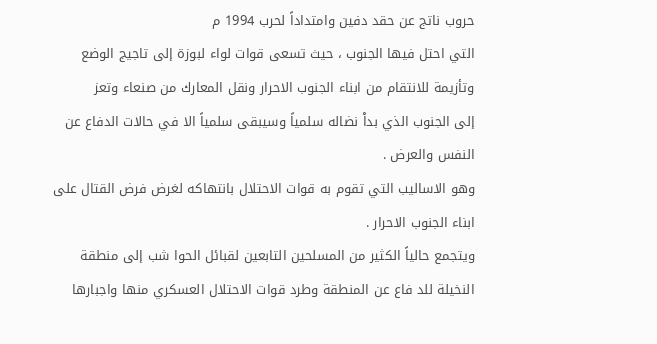حروب ناتج عن حقد دفين وامتداداً لحرب 1994 م
التي احتل فيها الجنوب ، حيث تسعى قوات لواء لبوزة إلى تاجيج الوضع
وتأزيمة للانتقام من ابناء الجنوب الاحرار ونقل المعارك من صنعاء وتعز
إلى الجنوب الذي بداْ نضاله سلمياً وسيبقى سلمياً الا في حالات الدفاع عن
النفس والعرض .
وهو الاساليب التي تقوم به قوات الاحتلال بانتهاكه لغرض فرض القتال على
ابناء الجنوب الاحرار .
ويتجمع حالياً الكثير من المسلحين التابعين لقبائل الحوا شب إلى منطقة
النخيلة للد فاع عن المنطقة وطرد قوات الاحتلال العسكري منها واجبارها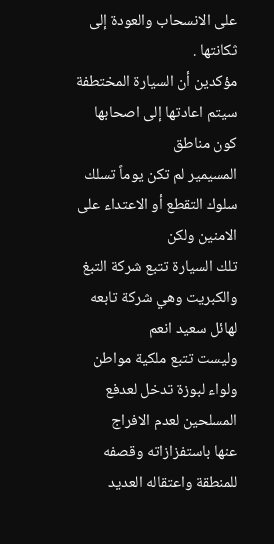على الانسحاب والعودة إلى ثكانتها .
مؤكدين أن السيارة المختطفة سيتم اعادتها إلى اصحابها كون مناطق
المسيمير لم تكن يوماً تسلك سلوك التقطع أو الاعتداء على الامنين ولكن
تلك السيارة تتبع شركة التبغ والكبريت وهي شركة تابعه لهائل سعيد انعم
وليست تتبع ملكية مواطن ولواء لبوزة تدخل لعدفع المسلحين لعدم الافراج
عنها باستفزازاته وقصفه للمنطقة واعتقاله العديد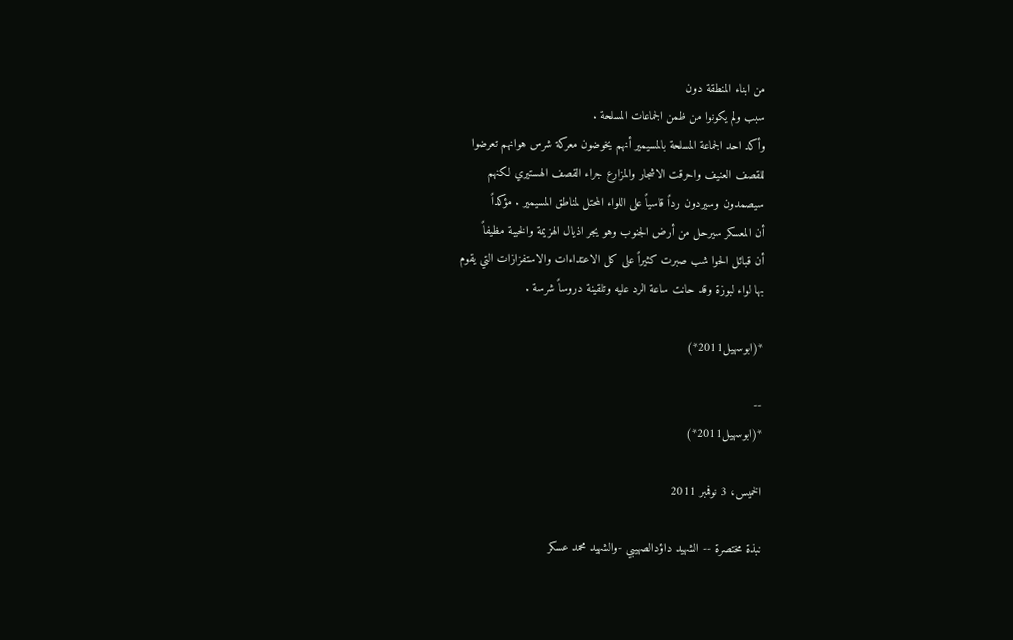من ابناء المنطقة دون
سبب ولم يكونوا من ظمن الجماعات المسلحة .
وأكد احد الجماعة المسلحة بالمسيمير أنهم يخوضون معركة شرس هوانهم تعرضوا
للقصف العنيف واحرقت الاشجار والمزارع جراء القصف الهستيري لكنهم
سيصمدون وسيردون رداً قاسياً على اللواء المحتل لمناطق المسيمير . مؤكداً
أن المعسكر سيرحل من أرض الجنوب وهو يجر اذيال الهزيمة والخيبة مظيفاً
أن قبائل الحوا شب صبرت كثيراً على كل الاعتداءات والاستفزازات التي يقوم
بها لواء لبوزة وقد حانت ساعة الرد عليه وتلقينة دروساً شرسة .

*(ابوسهيل2011*)

--
*(ابوسهيل2011*)

الخميس، 3 نوفمبر 2011

نبذة مختصرة -- الشهيد داؤدالصهيبي -والشهيد محمد عسكر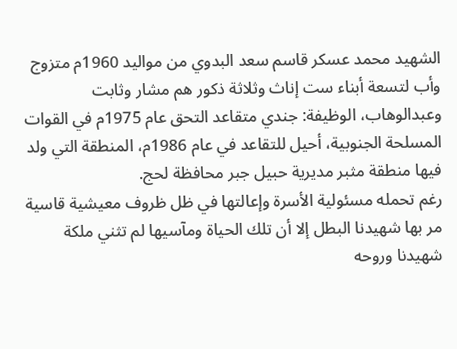الشهيد محمد عسكر قاسم سعد البدوي من مواليد 1960م متزوج وأب لتسعة أبناء ست إناث وثلاثة ذكور هم مشار وثابت وعبدالوهاب، الوظيفة: جندي متقاعد التحق عام 1975م في القوات المسلحة الجنوبية، أحيل للتقاعد في عام 1986م، المنطقة التي ولد فيها منطقة مثبر مديرية حبيل جبر محافظة لحج.
رغم تحمله مسئولية الأسرة وإعالتها في ظل ظروف معيشية قاسية مر بها شهيدنا البطل إلا أن تلك الحياة ومآسيها لم تثني ملكة شهيدنا وروحه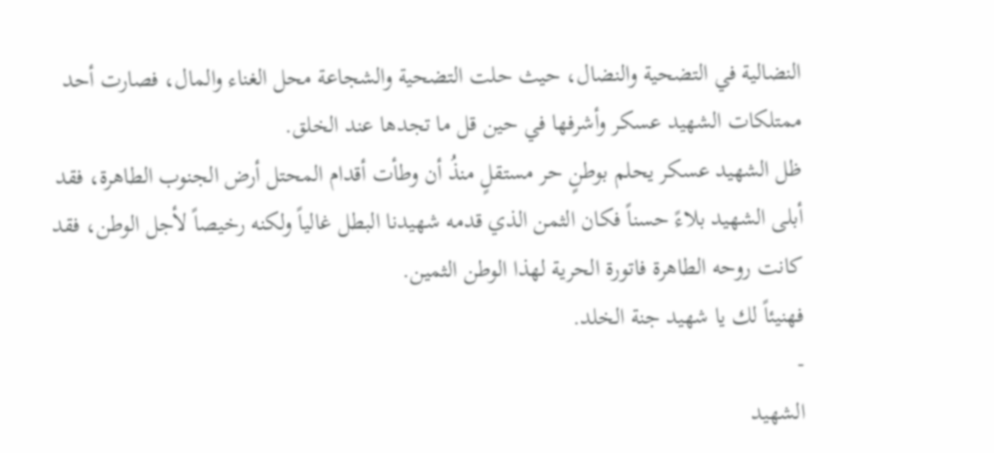النضالية في التضحية والنضال، حيث حلت التضحية والشجاعة محل الغناء والمال، فصارت أحد ممتلكات الشهيد عسكر وأشرفها في حين قل ما تجدها عند الخلق.
ظل الشهيد عسكر يحلم بوطنٍ حر مستقلٍ منذُ أن وطأت أقدام المحتل أرض الجنوب الطاهرة، فقد أبلى الشهيد بلاءً حسناً فكان الثمن الذي قدمه شهيدنا البطل غالياً ولكنه رخيصاً لأجل الوطن، فقد كانت روحه الطاهرة فاتورة الحرية لهذا الوطن الثمين.
فهنيئاً لك يا شهيد جنة الخلد.
-
الشهيد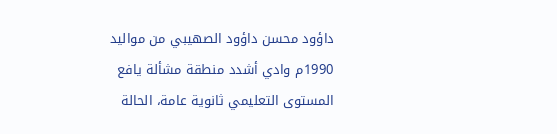داؤود محسن داؤود الصهيبي من مواليد 1990م وادي أشدد منطقة مشألة يافع المستوى التعليمي ثانوية عامة، الحالة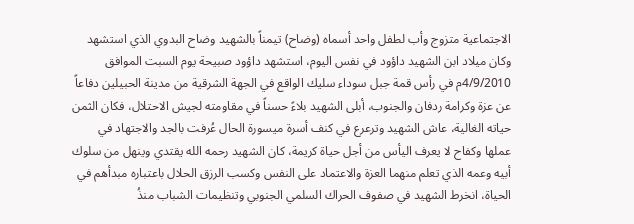الاجتماعية متزوج وأب لطفل واحد أسماه (وضاح) تيمناً بالشهيد وضاح البدوي الذي استشهد وكان ميلاد ابن الشهيد داؤود في نفس اليوم، استشهد داؤود صبيحة يوم السبت الموافق 4/9/2010م في رأس قمة جبل سوداء سليك الواقع في الجهة الشرقية من مدينة الحبيلين دفاعاً عن عزة وكرامة ردفان والجنوب، أبلى الشهيد بلاءً حسناً في مقاومته لجيش الاحتلال، فكان الثمن حياته الغالية، عاش الشهيد وترعرع في كنف أسرة ميسورة الحال عُرفت بالجد والاجتهاد في عملها وكفاح لا يعرف اليأس من أجل حياة كريمة، كان الشهيد رحمه الله يقتدي وينهل من سلوك أبيه وعمه الذي تعلم منهما العزة والاعتماد على النفس وكسب الرزق الحلال باعتباره مبدأهم في الحياة، انخرط الشهيد في صفوف الحراك السلمي الجنوبي وتنظيمات الشباب منذُ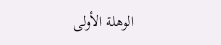الوهلة الأولى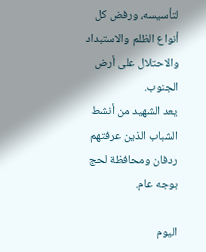لتأسيسه، ورفض كل أنواع الظلم والاستبداد والاحتلال على أرض الجنوب.
يعد الشهيد من أنشط الشباب الذين عرفتهم ردفان ومحافظة لحج بوجه عام.

اليوم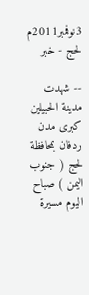3نوفمبر2011م لحج - خبر

-- شهدت مدينة الحبيلين كبرى مدن ردفان بمحافظة لحج ( جنوب اليمن ) صباح
اليوم مسيرة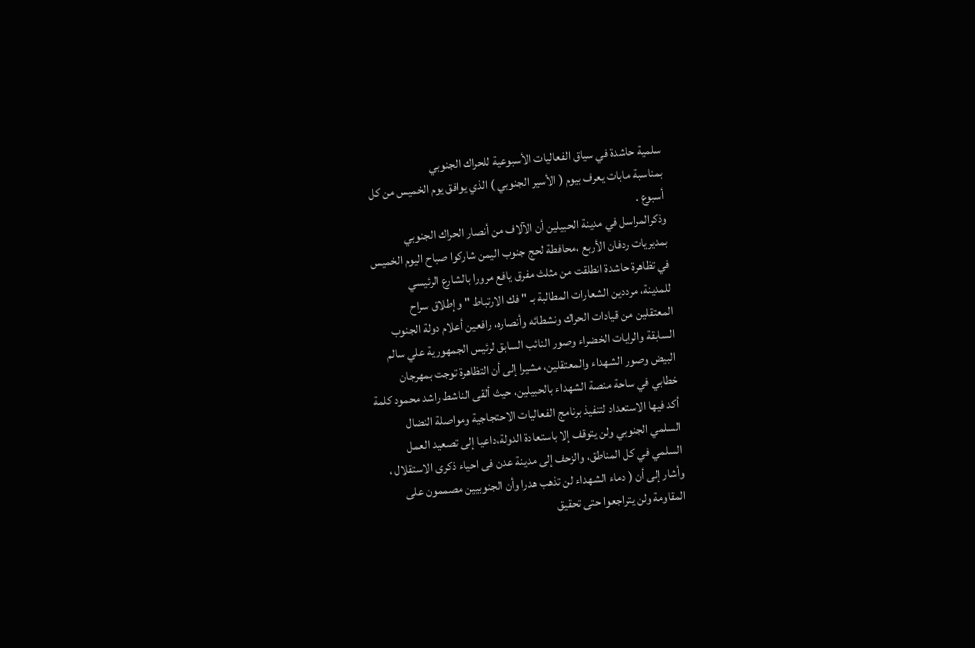سلمية حاشدة في سياق الفعاليات الأسبوعية للحراك الجنوبي
بمناسبة مابات يعرف بيوم ( الأسير الجنوبي ) الذي يوافق يوم الخميس من كل
أسبوع .
وذكرالمراسل في مدينة الحبيلين أن الآلاف من أنصار الحراك الجنوبي
بمديريات ردفان الأربع ،محافطة لحج جنوب اليمن شاركوا صباح اليوم الخميس
في تظاهرة حاشدة انطلقت من مثلث مفرق يافع مرورا بالشارع الرئيسي
للمدينة، مرددين الشعارات المطالبة بـ " فك الارتباط " وإطلاق سراح
المعتقلين من قيادات الحراك ونشطائه وأنصاره، رافعين أعلام دولة الجنوب
السابقة والرايات الخضراء وصور النائب السابق لرئيس الجمهورية علي سالم
البيض وصور الشهداء والمعتقلين، مشيرا إلى أن التظاهرة توجت بمهرجان
خطابي في ساحة منصة الشهداء بالحبيلين، حيث ألقى الناشط راشد محمود كلمة
أكد فيها الاستعداد لتنفيذ برنامج الفعاليات الاحتجاجية ومواصلة النضال
السلمي الجنوبي ولن يتوقف إلا باستعادة الدولة،داعيا إلى تصعيد العمل
السلمي في كل المناطق، والزحف إلى مدينة عدن فى احياء ذكرى الاستقلال ،
وأشار إلى أن ( دماء الشهداء لن تذهب هدرا وأن الجنوبيين مصممون على
المقاومة ولن يتراجعوا حتى تحقيق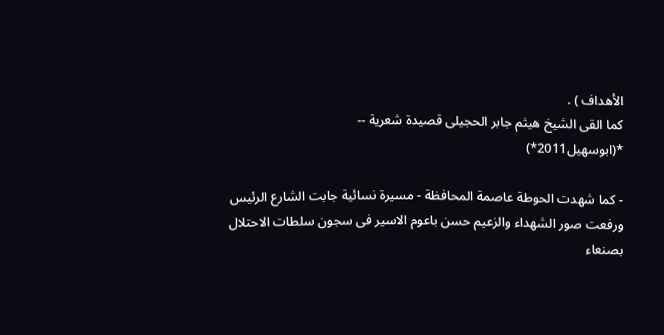الأهداف ) .
كما القى الشيخ هيثم جابر الحجيلى قصيدة شعرية --
*(ابوسهيل2011*)

- كما شهدت الحوطة عاصمة المحافظة - مسيرة نسائية جابت الشارع الرئيس
ورفعت صور الشهداء والزعيم حسن باعوم الاسير فى سجون سلطات الاحتلال
بصنعاء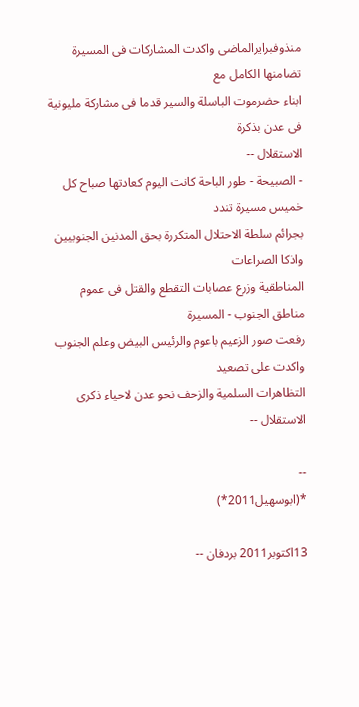منذوفبرايرالماضى واكدت المشاركات فى المسيرة تضامنها الكامل مع
ابناء حضرموت الباسلة والسير قدما فى مشاركة مليونية فى عدن بذكرة
الاستقلال --
- الصبيحة - طور الباحة كانت اليوم كعادتها صباح كل خميس مسيرة تندد
بجرائم سلطة الاحتلال المتكررة بحق المدنين الجنوبيين واذكا الصراعات
المناطقية وزرع عصابات التقطع والقتل فى عموم مناطق الجنوب - المسيرة
رفعت صور الزعيم باعوم والرئيس البيض وعلم الجنوب واكدت على تصعيد
التظاهرات السلمية والزحف نحو عدن لاحياء ذكرى الاستقلال --

--
*(ابوسهيل2011*)

13اكتوبر2011 بردفان --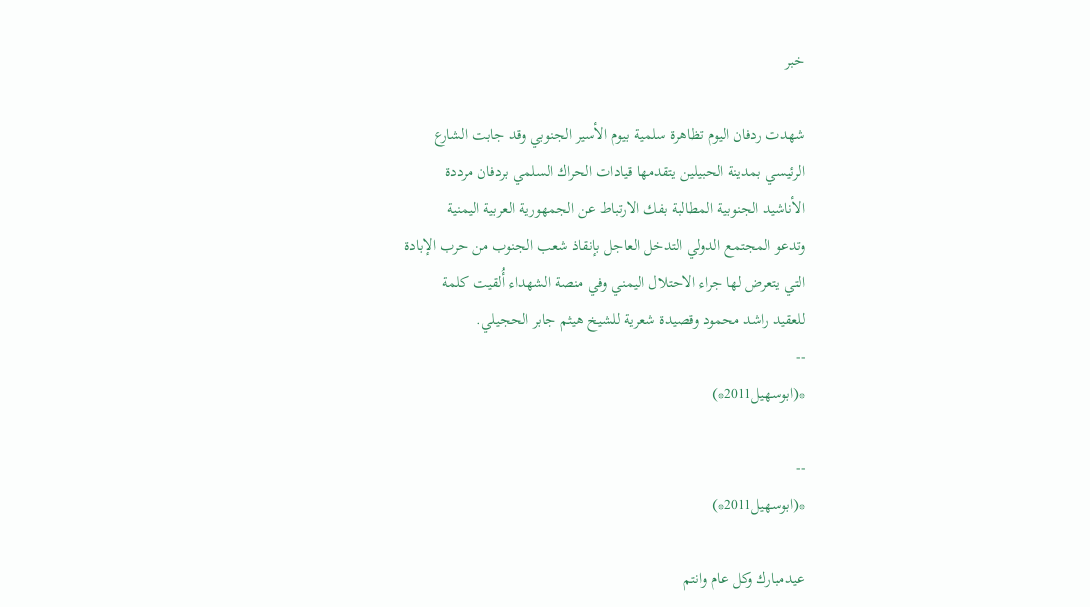خبر

شهدت ردفان اليوم تظاهرة سلمية بيوم الأسير الجنوبي وقد جابت الشارع
الرئيسي بمدينة الحبيلين يتقدمها قيادات الحراك السلمي بردفان مرددة
الأناشيد الجنوبية المطالبة بفك الارتباط عن الجمهورية العربية اليمنية
وتدعو المجتمع الدولي التدخل العاجل بإنقاذ شعب الجنوب من حرب الإبادة
التي يتعرض لها جراء الاحتلال اليمني وفي منصة الشهداء أُلقيت كلمة
للعقيد راشد محمود وقصيدة شعرية للشيخ هيثم جابر الحجيلي.
--
*(ابوسهيل2011*)

--
*(ابوسهيل2011*)

عيدمبارك وكل عام وانتم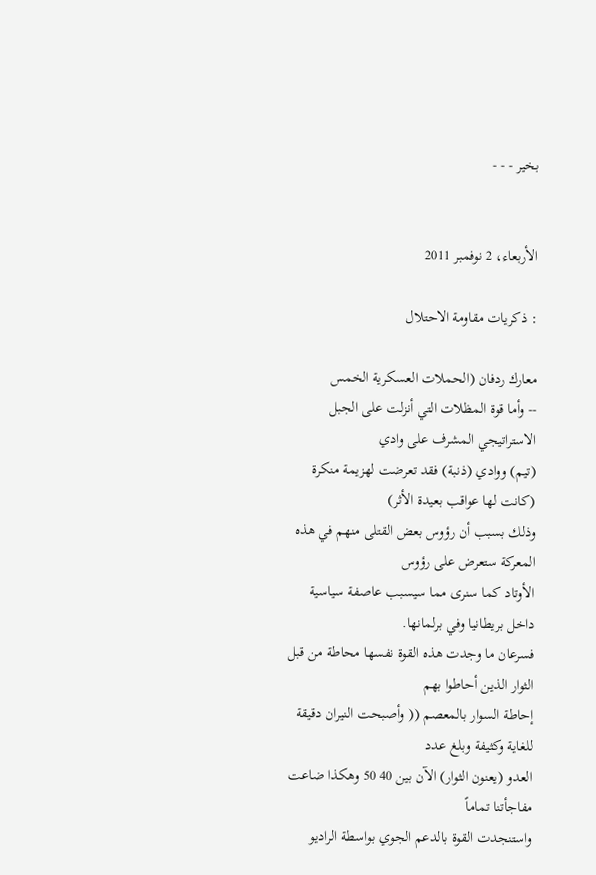بخير - - -


الأربعاء، 2 نوفمبر 2011

: ذكريات مقاومة الاحتلال

معارك ردفان (الحملات العسكرية الخمس
-- وأما قوة المظلات التي أنزلت على الجبل الاستراتيجي المشرف على وادي
(تيم) ووادي (ذنبة) فقد تعرضت لهزيمة منكرة (كانت لها عواقب بعيدة الأثر)
وذلك بسبب أن رؤوس بعض القتلى منهم في هذه المعركة ستعرض على رؤوس
الأوتاد كما سنرى مما سيسبب عاصفة سياسية داخل بريطانيا وفي برلمانها.
فسرعان ما وجدت هذه القوة نفسها محاطة من قبل الثوار الذين أحاطوا بهم
إحاطة السوار بالمعصم (( وأصبحت النيران دقيقة للغاية وكثيفة وبلغ عدد
العدو (يعنون الثوار) الآن بين 40 50 وهكذا ضاعت مفاجأتنا تماماً
واستنجدت القوة بالدعم الجوي بواسطة الراديو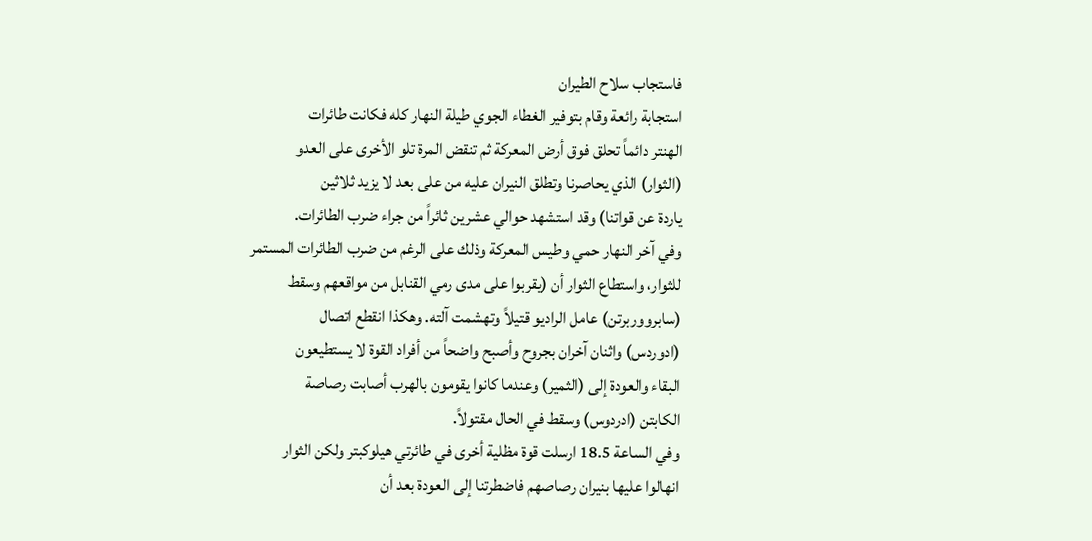فاستجاب سلاح الطيران
استجابة رائعة وقام بتوفير الغطاء الجوي طيلة النهار كله فكانت طائرات
الهنتر دائماً تحلق فوق أرض المعركة ثم تنقض المرة تلو الأخرى على العدو
(الثوار) الذي يحاصرنا وتطلق النيران عليه من على بعد لا يزيد ثلاثين
ياردة عن قواتنا) وقد استشهد حوالي عشرين ثائراً من جراء ضرب الطائرات.
وفي آخر النهار حمي وطيس المعركة وذلك على الرغم من ضرب الطائرات المستمر
للثوار، واستطاع الثوار أن (يقربوا على مدى رمي القنابل من مواقعهم وسقط
(سابرووربرتن) عامل الراديو قتيلاً وتهشمت آلته. وهكذا انقطع اتصال
(ادوردس) واثنان آخران بجروح وأصبح واضحاً من أفراد القوة لا يستطيعون
البقاء والعودة إلى (الثمير) وعندما كانوا يقومون بالهرب أصابت رصاصة
الكابتن (ادردوس) وسقط في الحال مقتولاً.
وفي الساعة 18.5 ارسلت قوة مظلية أخرى في طائرتي هيلوكبتر ولكن الثوار
انهالوا عليها بنيران رصاصهم فاضطرتنا إلى العودة بعد أن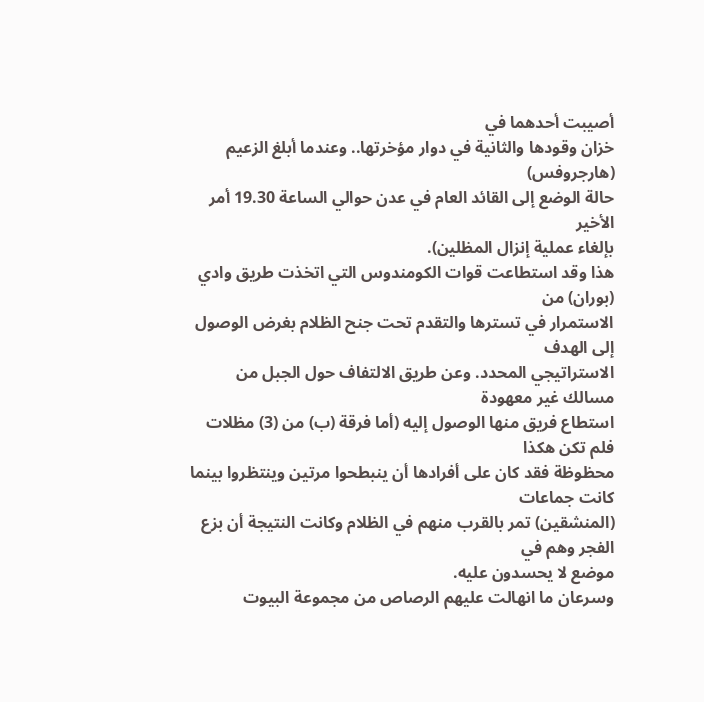أصيبت أحدهما في
خزان وقودها والثانية في دوار مؤخرتها.. وعندما أبلغ الزعيم (هارجروفس)
حالة الوضع إلى القائد العام في عدن حوالي الساعة 19.30 أمر الأخير
بإلغاء عملية إنزال المظلين).
هذا وقد استطاعت قوات الكومندوس التي اتخذت طريق وادي (بوران) من
الاستمرار في تسترها والتقدم تحت جنح الظلام بغرض الوصول إلى الهدف
الاستراتيجي المحدد. وعن طريق الالتفاف حول الجبل من مسالك غير معهودة
استطاع فريق منها الوصول إليه (أما فرقة (ب) من (3) مظلات فلم تكن هكذا
محظوظة فقد كان على أفرادها أن ينبطحوا مرتين وينتظروا بينما كانت جماعات
(المنشقين) تمر بالقرب منهم في الظلام وكانت النتيجة أن بزع الفجر وهم في
موضع لا يحسدون عليه.
وسرعان ما انهالت عليهم الرصاص من مجموعة البيوت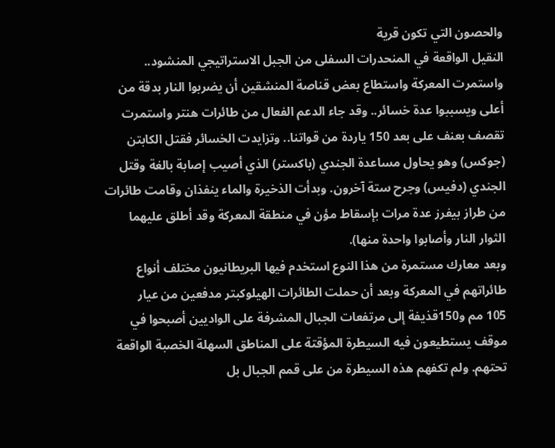والحصون التي تكون قرية
النقيل الواقعة في المنحدرات السفلى من الجبل الاستراتيجي المنشود..
واستمرت المعركة واستطاع بعض قناصة المنشقين أن يضربوا النار بدقة من
أعلى ويسببوا عدة خسائر.. وقد جاء الدعم الفعال من طائرات هنتر واستمرت
تقصف بعنف على بعد 150 ياردة من قواتنا.. وتزايدت الخسائر فقتل الكابتن
(جوكس) وهو يحاول مساعدة الجندي (باكستر) الذي أصيب إصابة بالغة وقتل
الجندي (دفيس) وجرح ستة آخرون. وبدأت الذخيرة والماء ينفذان وقامت طائرات
من طراز بيفرز عدة مرات بإسقاط مؤن في منطقة المعركة وقد أطلق عليهما
الثوار النار وأصابوا واحدة منها).
وبعد معارك مستمرة من هذا النوع استخدم فيها البريطانيون مختلف أنواع
طائراتهم في المعركة وبعد أن حملت الطائرات الهيلوكبتر مدفعين من عيار
105 مم و150قذيفة إلى مرتفعات الجبال المشرفة على الواديين أصبحوا في
موقف يستطيعون فيه السيطرة المؤقتة على المناطق السهلة الخصبة الواقعة
تحتهم. ولم تكفهم هذه السيطرة من على قمم الجبال بل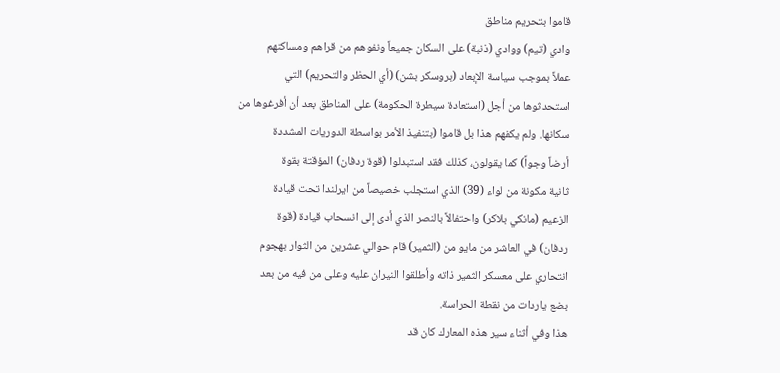قاموا بتحريم مناطق
وادي (تيم) ووادي (ذنبة) على السكان جميعاً ونفوهم من قراهم ومساكنهم
عملاً بموجب سياسة الإبعاد (بروسكر بشن) (أي الحظر والتحريم) التي
استحدثوها من أجل (استعادة سيطرة الحكومة) على المناطق بعد أن أفرغوها من
سكانها. ولم يكفهم هذا بل قاموا (بتنفيذ الأمر بواسطة الدوريات المشددة
أرضاً وجواً) كما يقولون، كذلك فقد استبدلوا (قوة ردفان) المؤقتة بقوة
ثانية مكونة من لواء (39) الذي استجلب خصيصاً من ايرلندا تحت قيادة
الزعيم (مانكي بلاكر) واحتفالاً بالنصر الذي أدى إلى انسحاب قيادة (قوة
ردفان) في العاشر من مايو من (الثمير) قام حوالي عشرين من الثوار بهجوم
انتحاري على معسكر الثمير ذاته وأطلقوا النيران عليه وعلى من فيه من بعد
بضع ياردات من نقطة الحراسة.
هذا وفي أثناء سير هذه المعارك كان قد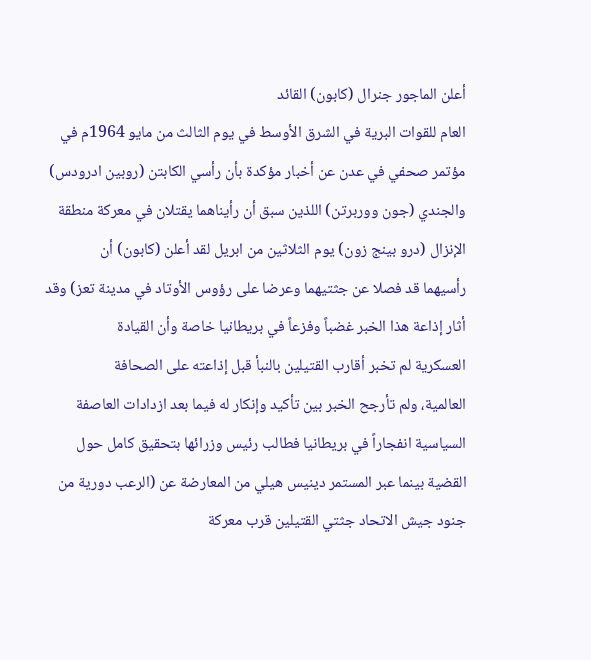أعلن الماجور جنرال (كابون) القائد
العام للقوات البرية في الشرق الأوسط في يوم الثالث من مايو 1964م في
مؤتمر صحفي في عدن عن أخبار مؤكدة بأن رأسي الكابتن (روبين ادرودس)
والجندي (جون ووربرتن) اللذين سبق أن رأيناهما يقتلان في معركة منطقة
الإنزال (درو بينج زون) يوم الثلاثين من ابريل لقد أعلن (كابون) أن
رأسيهما قد فصلا عن جثتيهما وعرضا على رؤوس الأوتاد في مدينة تعز) وقد
أثار إذاعة هذا الخبر غضباً وفزعاً في بريطانيا خاصة وأن القيادة
العسكرية لم تخبر أقارب القتيلين بالنبأ قبل إذاعته على الصحافة
العالمية، ولم تأرجح الخبر بين تأكيد وإنكار له فيما بعد ازدادات العاصفة
السياسية انفجاراً في بريطانيا فطالب رئيس وزرائها بتحقيق كامل حول
القضية بينما عبر المستمر دينيس هيلي من المعارضة عن (الرعب دورية من
جنود جيش الاتحاد جثتي القتيلين قرب معركة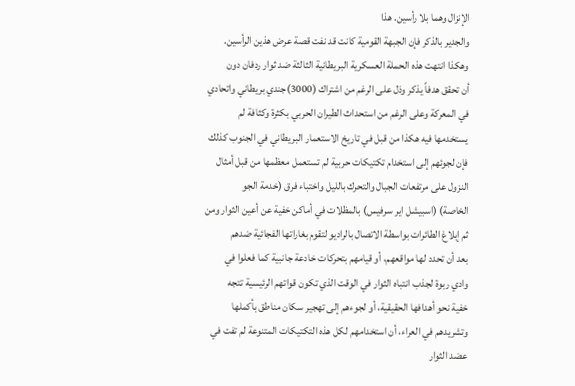الإنزال وهما بلا رأسين. هذا
والجدير بالذكر فإن الجبهة القومية كانت قد نفت قصة عرض هذين الرأسين.
وهكذا انتهت هذه الحملة العسكرية البريطانية الثالثة ضد ثوار ردفان دون
أن تحقق هدفاً يذكر وذل على الرغم من اشتراك (3000)جندي بريطاني واتحادي
في المعركة وعلى الرغم من استحداث الطيران الحربي بكثرة وكثافة لم
يستخدمها فيه هكذا من قبل في تاريخ الاستعمار البريطاني في الجنوب كذلك
فإن لجوئهم إلى استخدام تكتيكات حربية لم تستعمل معظمها من قبل أمثال
النزول على مرتفعات الجبال والتحرك بالليل واختباء فرق (خدمة الجو
الخاصة) (اسبيشل اير سرفيس) بالمظلات في أماكن خفية عن أعين الثوار ومن
ثم إبلاغ الطائرات بواسطة الاتصال بالراديو لتقوم بغاراتها الفجائية ضدهم
بعد أن تحدد لها مواقعهم، أو قيامهم بتحركات خادعة جانبية كما فعلوا في
وادي ربوة لجذب انتباه الثوار في الوقت الذي تكون قواتهم الرئيسية تتجه
خفية نحو أهدافها الحقيقية، أو لجوءهم إلى تهجير سكان مناطق بأكملها
وتشريدهم في العراء، أن استخدامهم لكل هذه التكتيكات المتنوعة لم تفت في
عضد الثوار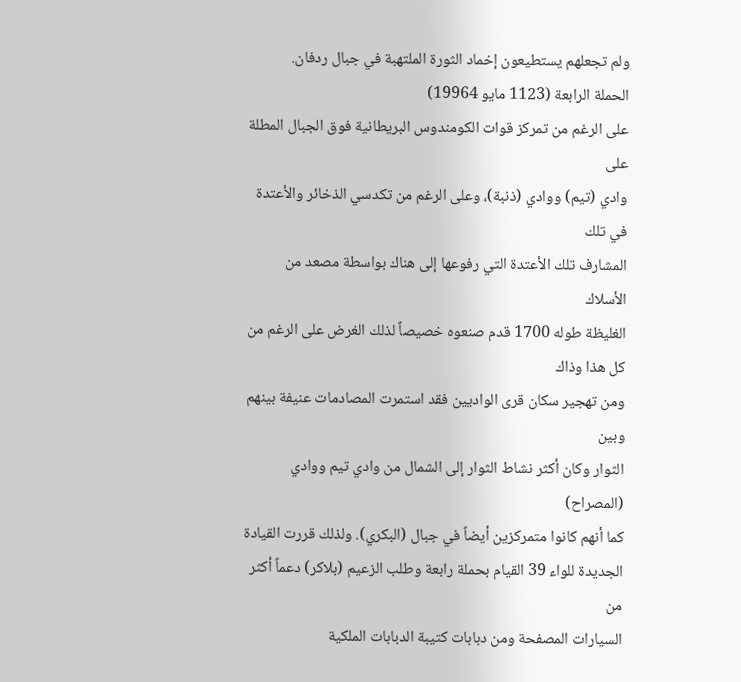ولم تجعلهم يستطيعون إخماد الثورة الملتهبة في جبال ردفان.
الحملة الرابعة (1123 مايو 19964)
على الرغم من تمركز قوات الكومندوس البريطانية فوق الجبال المطلة على
وادي (تيم) ووادي (ذنبة)، وعلى الرغم من تكدسي الذخائر والأعتدة في تلك
المشارف تلك الأعتدة التي رفوعها إلى هناك بواسطة مصعد من الأسلاك
الغليظة طوله 1700 قدم صنعوه خصيصاً لذلك الغرض على الرغم من كل هذا وذاك
ومن تهجير سكان قرى الواديين فقد استمرت المصادمات عنيفة بينهم وبين
الثوار وكان أكثر نشاط الثوار إلى الشمال من وادي تيم ووادي (المصراح)
كما أنهم كانوا متمركزين أيضاً في جبال (البكري). ولذلك قررت القيادة
الجديدة للواء 39 القيام بحملة رابعة وطلب الزعيم (بلاكر) دعماً أكثر من
السيارات المصفحة ومن دبابات كتيبة الدبابات الملكية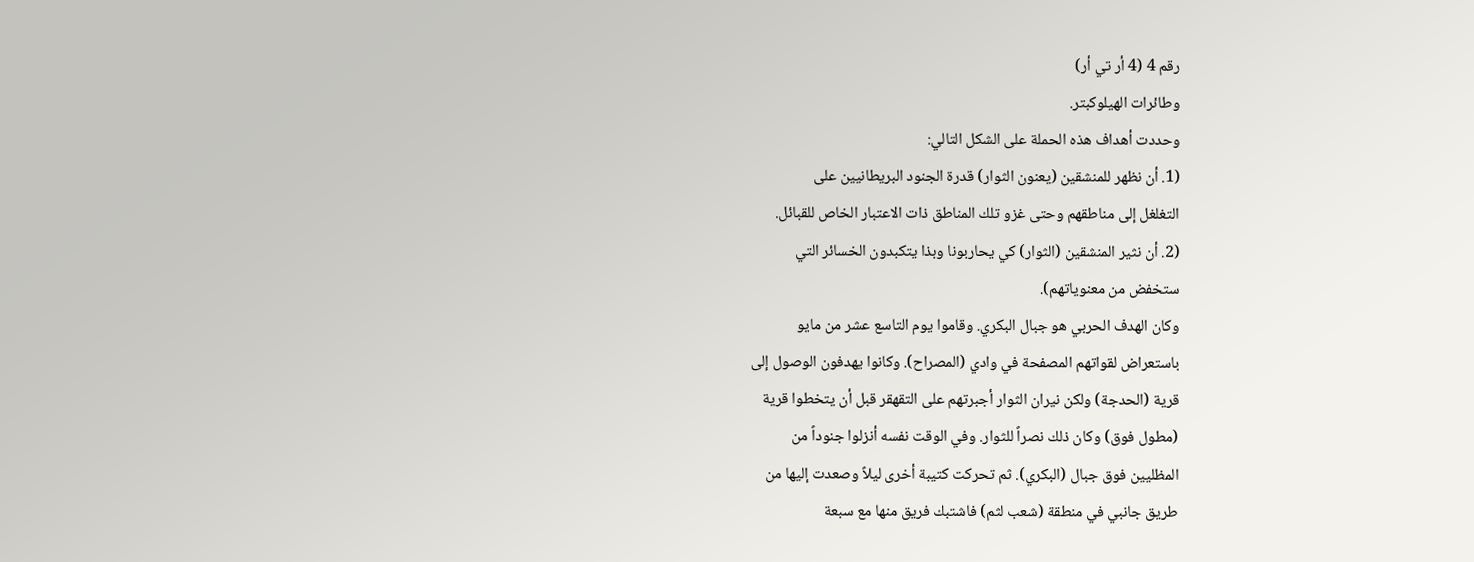رقم 4 (4 أر تي أر)
وطائرات الهيلوكبتر.
وحددت أهداف هذه الحملة على الشكل التالي:
(1. أن نظهر للمنشقين (يعنون الثوار) قدرة الجنود البريطانيين على
التغلغل إلى مناطقهم وحتى غزو تلك المناطق ذات الاعتبار الخاص للقبائل.
(2. أن نثير المنشقين (الثوار) كي يحاربونا وبذا يتكبدون الخسائر التي
ستخفض من معنوياتهم).
وكان الهدف الحربي هو جبال البكري. وقاموا يوم التاسع عشر من مايو
باستعراض لقواتهم المصفحة في وادي (المصراح). وكانوا يهدفون الوصول إلى
قرية (الحدجة) ولكن نيران الثوار أجبرتهم على التقهقر قبل أن يتخطوا قرية
(مطول فوق) وكان ذلك نصراً للثوار. وفي الوقت نفسه أنزلوا جنوداً من
المظليين فوق جبال (البكري). ثم تحركت كتيبة أخرى ليلاً وصعدت إليها من
طريق جانبي في منطقة (شعب لثم) فاشتبك فريق منها مع سبعة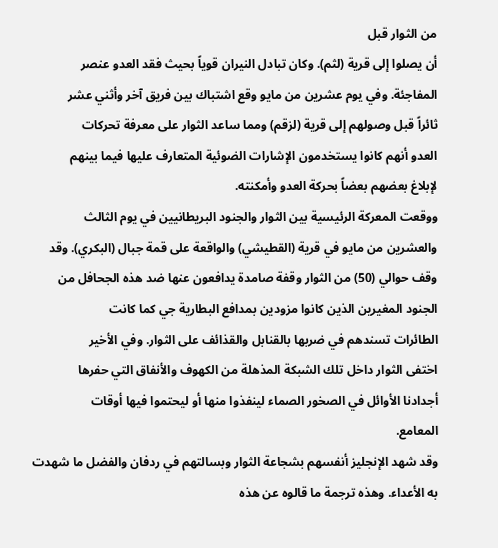من الثوار قبل
أن يصلوا إلى قرية (لثم). وكان تبادل النيران قوياً بحيث فقد العدو عنصر
المفاجئة. وفي يوم عشرين من مايو وقع اشتباك بين فريق آخر وأثني عشر
ثائراً قبل وصولهم إلى قرية (لزقم) ومما ساعد الثوار على معرفة تحركات
العدو أنهم كانوا يستخدمون الإشارات الضوئية المتعارف عليها فيما بينهم
لإبلاغ بعضهم بعضاً بحركة العدو وأمكنته.
ووقعت المعركة الرئيسية بين الثوار والجنود البريطانيين في يوم الثالث
والعشرين من مايو في قرية (القطيشي) والواقعة على قمة جبال (البكري). وقد
وقف حوالي (50) من الثوار وقفة صامدة يدافعون عنها ضد هذه الجحافل من
الجنود المغيرين الذين كانوا مزودين بمدافع البطارية جي كما كانت
الطائرات تسندهم في ضربها بالقنابل والقذائف على الثوار. وفي الأخير
اختفى الثوار داخل تلك الشبكة المذهلة من الكهوف والأنفاق التي حفرها
أجدادنا الأوائل في الصخور الصماء لينفذوا منها أو ليحتموا فيها أوقات
المعامع.
وقد شهد الإنجليز أنفسهم بشجاعة الثوار وبسالتهم في ردفان والفضل ما شهدت
به الأعداء. وهذه ترجمة ما قالوه عن هذه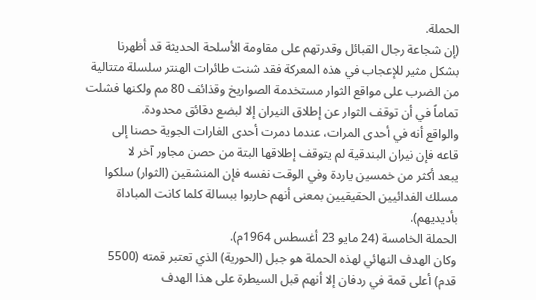الحملة.
(إن شجاعة رجال القبائل وقدرتهم على مقاومة الأسلحة الحديثة قد أظهرنا
بشكل مثير للإعجاب في هذه المعركة فقد شنت طائرات الهنتر سلسلة متتالية
من الضرب على مواقع الثوار مستخدمة الصواريخ وقذائف 80 مم ولكنها فشلت
تماماً في أن توقف الثوار عن إطلاق النيران إلا لبضع دقائق محدودة.
والواقع أنه في أحدى المرات، عندما دمرت أحدى الغارات الجوية حصنا إلى
قاعه فإن نيران البندقية لم يتوقف إطلاقها البتة من حصن مجاور آخر لا
يبعد أكثر من خمسين ياردة وفي الوقت نفسه فإن المنشقين (الثوار) سلكوا
مسلك الفدائيين الحقيقيين بمعنى أنهم حاربوا ببسالة كلما كانت المباداة
بأديديهم).
الحملة الخامسة (24 مايو 23 أغسطس 1964م).
وكان الهدف النهائي لهذه الحملة هو جبل (الحورية) الذي تعتبر قمته (5500
قدم) أعلى قمة في ردفان إلا أنهم قبل السيطرة على هذا الهدف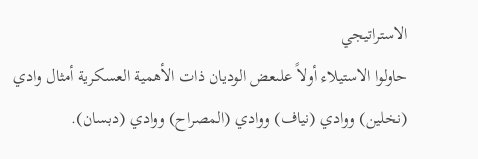الاستراتيجي
حاولوا الاستيلاء أولاً علىعض الوديان ذات الأهمية العسكرية أمثال وادي
(نخلين) ووادي (نياف) ووادي (المصراح) ووادي (دبسان).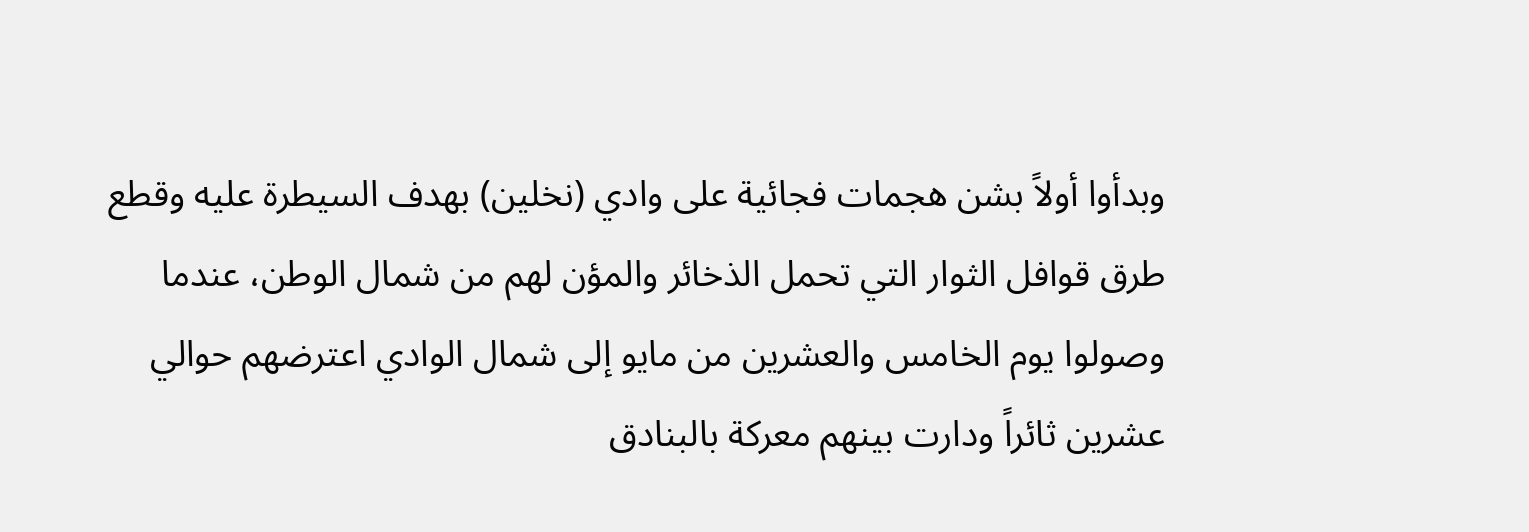وبدأوا أولاً بشن هجمات فجائية على وادي (نخلين) بهدف السيطرة عليه وقطع
طرق قوافل الثوار التي تحمل الذخائر والمؤن لهم من شمال الوطن، عندما
وصولوا يوم الخامس والعشرين من مايو إلى شمال الوادي اعترضهم حوالي
عشرين ثائراً ودارت بينهم معركة بالبنادق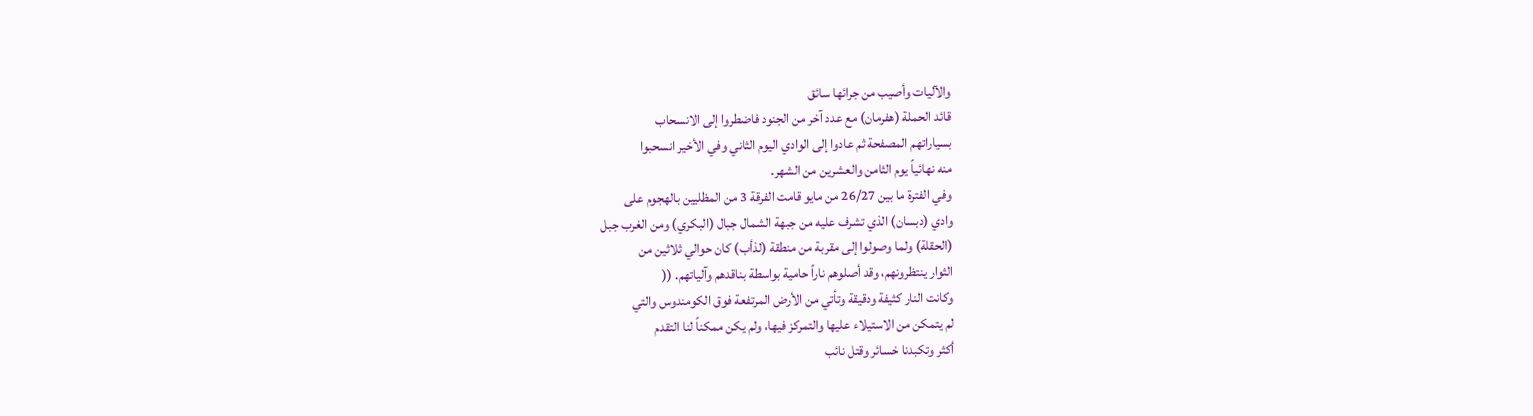والآليات وأصيب من جرائها سائق
قائد الحملة (هفرمان) مع عدد آخر من الجنود فاضطروا إلى الانسحاب
بسياراتهم المصفحة ثم عادوا إلى الوادي اليوم الثاني وفي الأخير انسحبوا
منه نهائياً يوم الثامن والعشرين من الشهر.
وفي الفترة ما بين 26/27 من مايو قامت الفرقة 3 من المظليين بالهجوم على
وادي (دبسان) الذي تشرف عليه من جبهة الشمال جبال (البكري) ومن الغرب جبل
(الحقلة) ولما وصولوا إلى مقربة من منطقة (لذأب) كان حوالي ثلاثين من
الثوار ينتظرونهم، وقد أصلوهم ناراً حامية بواسطة بناقدهم وآلياتهم. ((
وكانت النار كثيفة ودقيقة وتأتي من الأرض المرتفعة فوق الكومندوس والتي
لم يتمكن من الاستيلاء عليها والتمركز فيها، ولم يكن ممكناً لنا التقدم
أكثر وتكبدنا خسائر وقتل نائب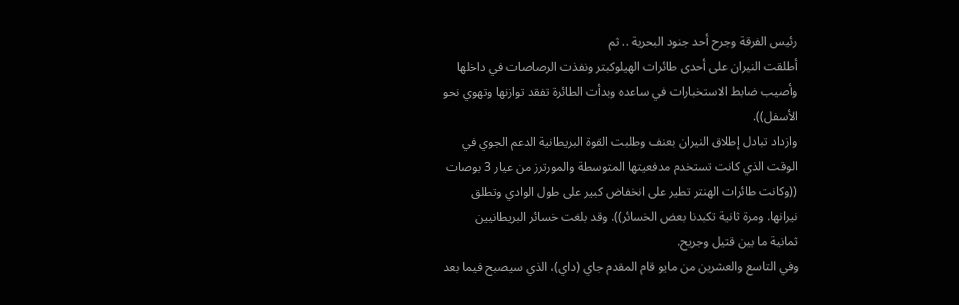رئيس الفرقة وجرح أحد جنود البحرية .. ثم
أطلقت النيران على أحدى طائرات الهيلوكبتر ونفذت الرصاصات في داخلها
وأصيب ضابط الاستخبارات في ساعده وبدأت الطائرة تفقد توازنها وتهوي نحو
الأسفل)).
وازداد تبادل إطلاق النيران بعنف وطلبت القوة البريطانية الدعم الجوي في
الوقت الذي كانت تستخدم مدفعيتها المتوسطة والمورترز من عيار 3 بوصات
((وكانت طائرات الهنتر تطير على انخفاض كبير على طول الوادي وتطلق
نيرانها. ومرة ثانية تكبدنا بعض الخسائر)). وقد بلغت خسائر البريطانيين
ثمانية ما بين قتيل وجريح.
وفي التاسع والعشرين من مايو قام المقدم جاي (داي)، الذي سيصبح فيما بعد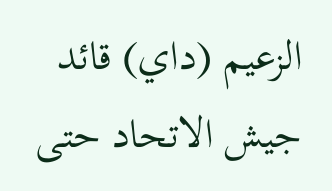الزعيم (داي) قائد جيش الاتحاد حتى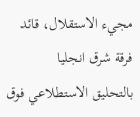مجيء الاستقلال، قائد فرقة شرق انجليا
بالتحليق الاستطلاعي فوق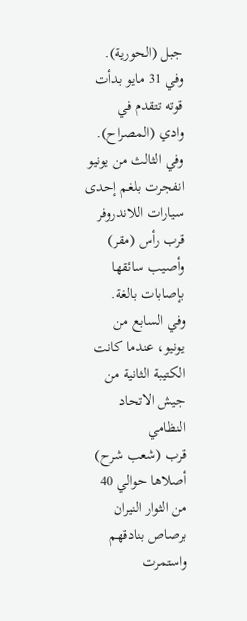جبل (الحورية). وفي 31 مايو بدأت قوته تتقدم في
وادي (المصراح). وفي الثالث من يونيو انفجرت بلغم إحدى سيارات اللاندروفر
قرب رأس (مقر) وأصيب سائقها بإصابات بالغة.
وفي السابع من يونيو، عندما كانت الكتيبة الثانية من جيش الاتحاد النظامي
قرب (شعب شرح) أصلاها حوالي 40 من الثوار النيران برصاص بنادقهم واستمرت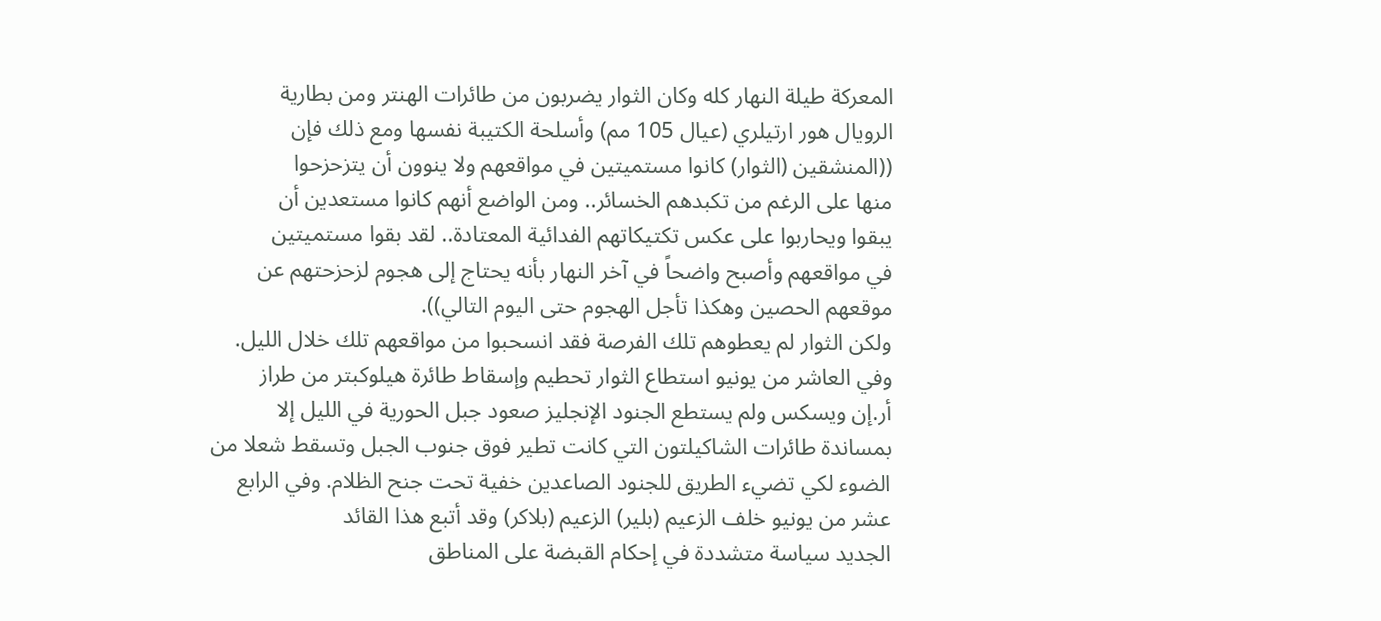المعركة طيلة النهار كله وكان الثوار يضربون من طائرات الهنتر ومن بطارية
الرويال هور ارتيلري (عيال 105 مم) وأسلحة الكتيبة نفسها ومع ذلك فإن
((المنشقين (الثوار) كانوا مستميتين في مواقعهم ولا ينوون أن يتزحزحوا
منها على الرغم من تكبدهم الخسائر.. ومن الواضع أنهم كانوا مستعدين أن
يبقوا ويحاربوا على عكس تكتيكاتهم الفدائية المعتادة.. لقد بقوا مستميتين
في مواقعهم وأصبح واضحاً في آخر النهار بأنه يحتاج إلى هجوم لزحزحتهم عن
موقعهم الحصين وهكذا تأجل الهجوم حتى اليوم التالي)).
ولكن الثوار لم يعطوهم تلك الفرصة فقد انسحبوا من مواقعهم تلك خلال الليل.
وفي العاشر من يونيو استطاع الثوار تحطيم وإسقاط طائرة هيلوكبتر من طراز
أر.إن ويسكس ولم يستطع الجنود الإنجليز صعود جبل الحورية في الليل إلا
بمساندة طائرات الشاكيلتون التي كانت تطير فوق جنوب الجبل وتسقط شعلا من
الضوء لكي تضيء الطريق للجنود الصاعدين خفية تحت جنح الظلام. وفي الرابع
عشر من يونيو خلف الزعيم (بلير) الزعيم (بلاكر) وقد أتبع هذا القائد
الجديد سياسة متشددة في إحكام القبضة على المناطق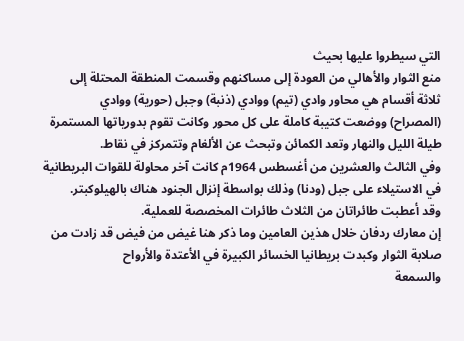التي سيطروا عليها بحيث
منع الثوار والأهالي من العودة إلى مساكنهم وقسمت المنطقة المحتلة إلى
ثلاثة أقسام هي محاور وادي (تيم) ووادي (ذنبة) وجبل (حورية) ووادي
(المصراح) ووضعت كتيبة كاملة على كل محور وكانت تقوم بدورياتها المستمرة
طيلة الليل والنهار وتعد الكمائن وتبحث عن الألغام وتتمركز في نقاط.
وفي الثالث والعشرين من أغسطس 1964م كانت آخر محاولة للقوات البريطانية
في الاستيلاء على جبل (ودنا) وذلك بواسطة إنزال الجنود هناك بالهيلوكبتر.
وقد أعطبت طائراتان من الثلاث طائرات المخصصة للعملية.
إن معارك ردفان خلال هذين العامين وما ذكر هنا غيض من فيض قد زادت من
صلابة الثوار وكبدت بريطانيا الخسائر الكبيرة في الأعتدة والأرواح
والسمعة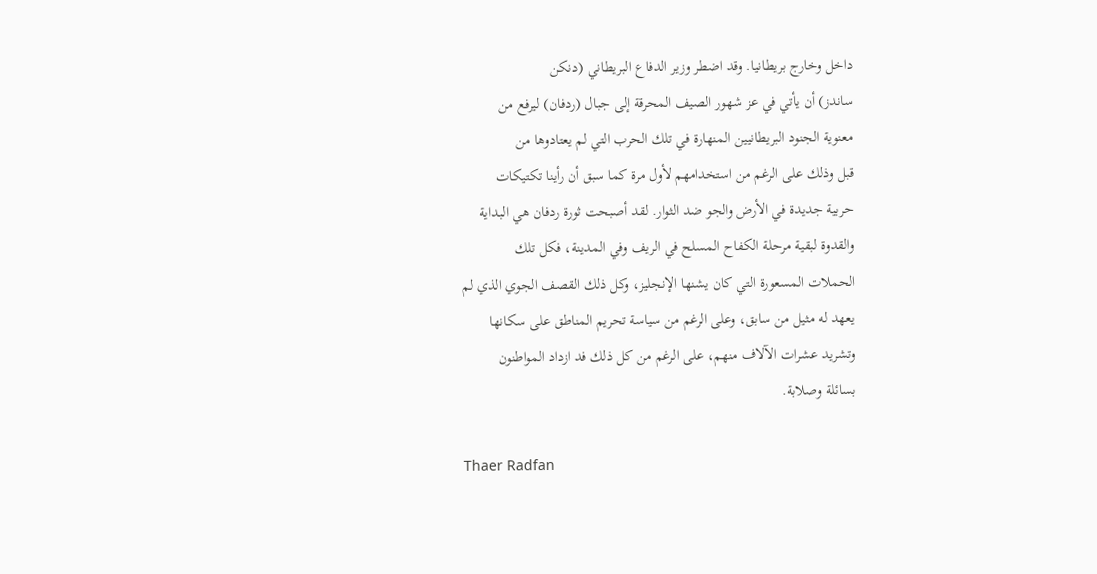داخل وخارج بريطانيا. وقد اضطر وزير الدفاع البريطاني (دنكن
ساندز) أن يأتي في عز شهور الصيف المحرقة إلى جبال (ردفان) ليرفع من
معنوية الجنود البريطانيين المنهارة في تلك الحرب التي لم يعتادوها من
قبل وذلك على الرغم من استخدامهم لأول مرة كما سبق أن رأينا تكتيكات
حربية جديدة في الأرض والجو ضد الثوار. لقد أصبحت ثورة ردفان هي البداية
والقدوة لبقية مرحلة الكفاح المسلح في الريف وفي المدينة، فكل تلك
الحملات المسعورة التي كان يشنها الإنجليز، وكل ذلك القصف الجوي الذي لم
يعهد له مثيل من سابق، وعلى الرغم من سياسة تحريم المناطق على سكانها
وتشريد عشرات الآلاف منهم، على الرغم من كل ذلك فد ازداد المواطنون
بسائلة وصلابة.

Thaer Radfan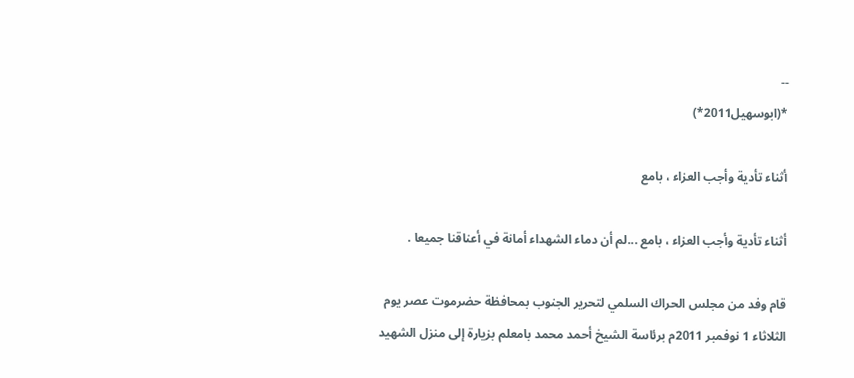--
*(ابوسهيل2011*)

أثناء تأدية وأجب العزاء ، بامع

أثناء تأدية وأجب العزاء ، بامع ...لم أن دماء الشهداء أمانة في أعناقنا جميعا .

قام وفد من مجلس الحراك السلمي لتحرير الجنوب بمحافظة حضرموت عصر يوم الثلاثاء 1 نوفمبر 2011م برئاسة الشيخ أحمد محمد بامعلم بزيارة إلى منزل الشهيد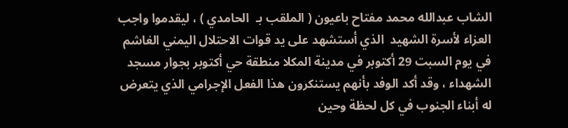الشاب عبدالله محمد مفتاح باعيون ( الملقب بـ  الحامدي ) ، ليقدموا واجب العزاء لأسرة الشهيد  الذي أستشهد على يد قوات الاحتلال اليمني الغاشم في يوم السبت 29 أكتوبر في مدينة المكلا منطقة حي أكتوبر بجوار مسجد الشهداء ، وقد أكد الوفد بأنهم يستنكرون هذا الفعل الإجرامي الذي يتعرض له أبناء الجنوب في كل لحظة وحين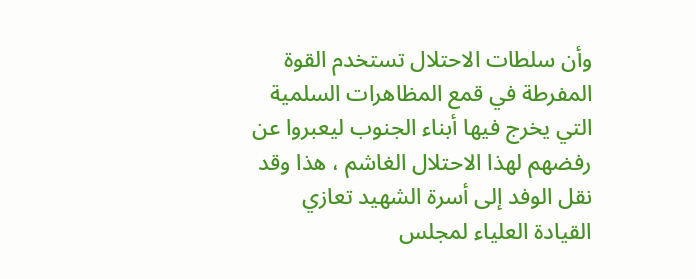وأن سلطات الاحتلال تستخدم القوة المفرطة في قمع المظاهرات السلمية التي يخرج فيها أبناء الجنوب ليعبروا عن رفضهم لهذا الاحتلال الغاشم ، هذا وقد نقل الوفد إلى أسرة الشهيد تعازي القيادة العلياء لمجلس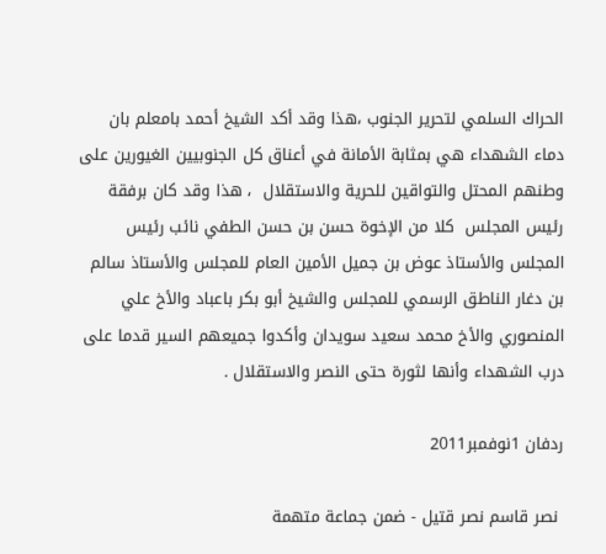الحراك السلمي لتحرير الجنوب ،هذا وقد أكد الشيخ أحمد بامعلم بان دماء الشهداء هي بمثابة الأمانة في أعناق كل الجنوبيين الغيورين على وطنهم المحتل والتواقين للحرية والاستقلال  ، هذا وقد كان برفقة رئيس المجلس  كلا من الإخوة حسن بن حسن الطفي نائب رئيس المجلس والأستاذ عوض بن جميل الأمين العام للمجلس والأستاذ سالم بن دغار الناطق الرسمي للمجلس والشيخ أبو بكر باعباد والأخ علي المنصوري والأخ محمد سعيد سويدان وأكدوا جميعهم السير قدما على درب الشهداء وأنها لثورة حتى النصر والاستقلال .

ردفان 1نوفمبر2011

 نصر قاسم نصر قتيل - ضمن جماعة متهمة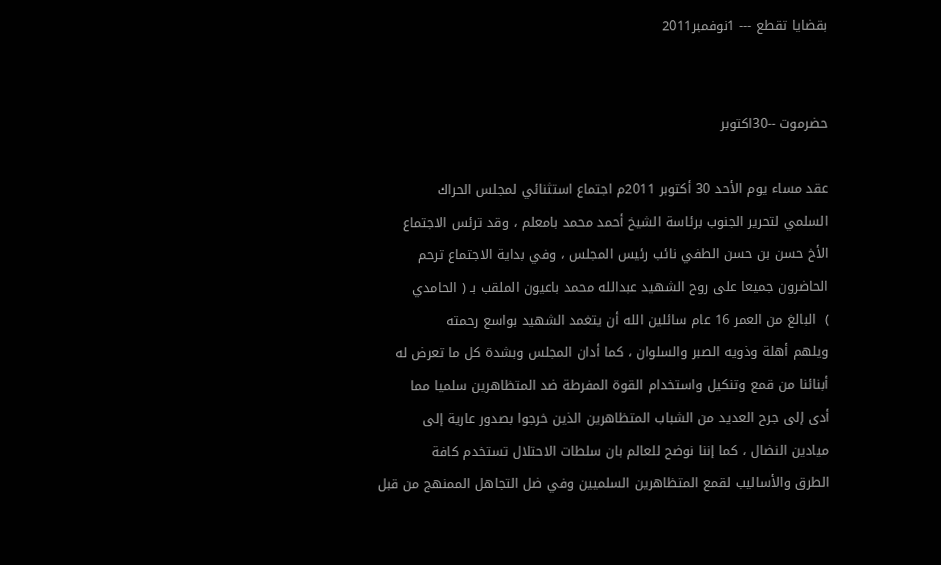بقضايا تقطع --- 1نوفمبر2011


حضرموت --30اكتوبر

عقد مساء يوم الأحد 30 أكتوبر 2011م اجتماع استثنائي لمجلس الحراك
السلمي لتحرير الجنوب برئاسة الشيخ أحمد محمد بامعلم ، وقد ترئس الاجتماع
الأخ حسن بن حسن الطفي نائب رئيس المجلس ، وفي بداية الاجتماع ترحم
الحاضرون جميعا على روح الشهيد عبدالله محمد باعيون الملقب بـ ( الحامدي
)  البالغ من العمر 16 عام سائلين الله أن يتغمد الشهيد بواسع رحمته
ويلهم أهلة وذويه الصبر والسلوان ، كما أدان المجلس وبشدة كل ما تعرض له
أبنائنا من قمع وتنكيل واستخدام القوة المفرطة ضد المتظاهرين سلميا مما
أدى إلى جرح العديد من الشباب المتظاهرين الذين خرجوا بصدور عارية إلى
ميادين النضال ، كما إننا نوضح للعالم بان سلطات الاحتلال تستخدم كافة
الطرق والأساليب لقمع المتظاهرين السلميين وفي ضل التجاهل الممنهج من قبل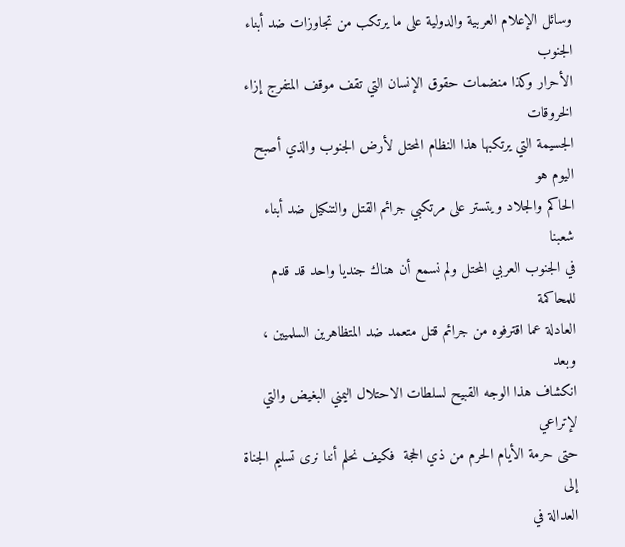وسائل الإعلام العربية والدولية على ما يرتكب من تجاوزات ضد أبناء الجنوب
الأحرار وكذا منضمات حقوق الإنسان التي تقف موقف المتفرج إزاء الخروقات
الجسيمة التي يرتكبها هذا النظام المحتل لأرض الجنوب والذي أصبح اليوم هو
الحاكم والجلاد ويتستر على مرتكبي جرائم القتل والتنكيل ضد أبناء شعبنا
في الجنوب العربي المحتل ولم نسمع أن هناك جنديا واحد قد قدم للمحاكمة
العادلة عما اقترفوه من جرائم قتل متعمد ضد المتظاهرين السلميين ، وبعد
انكشاف هذا الوجه القبيح لسلطات الاحتلال اليمني البغيض والتي لإتراعي
حتى حرمة الأيام الحرم من ذي الحجة  فكيف نحلم أننا نرى تسليم الجناة إلى
العدالة في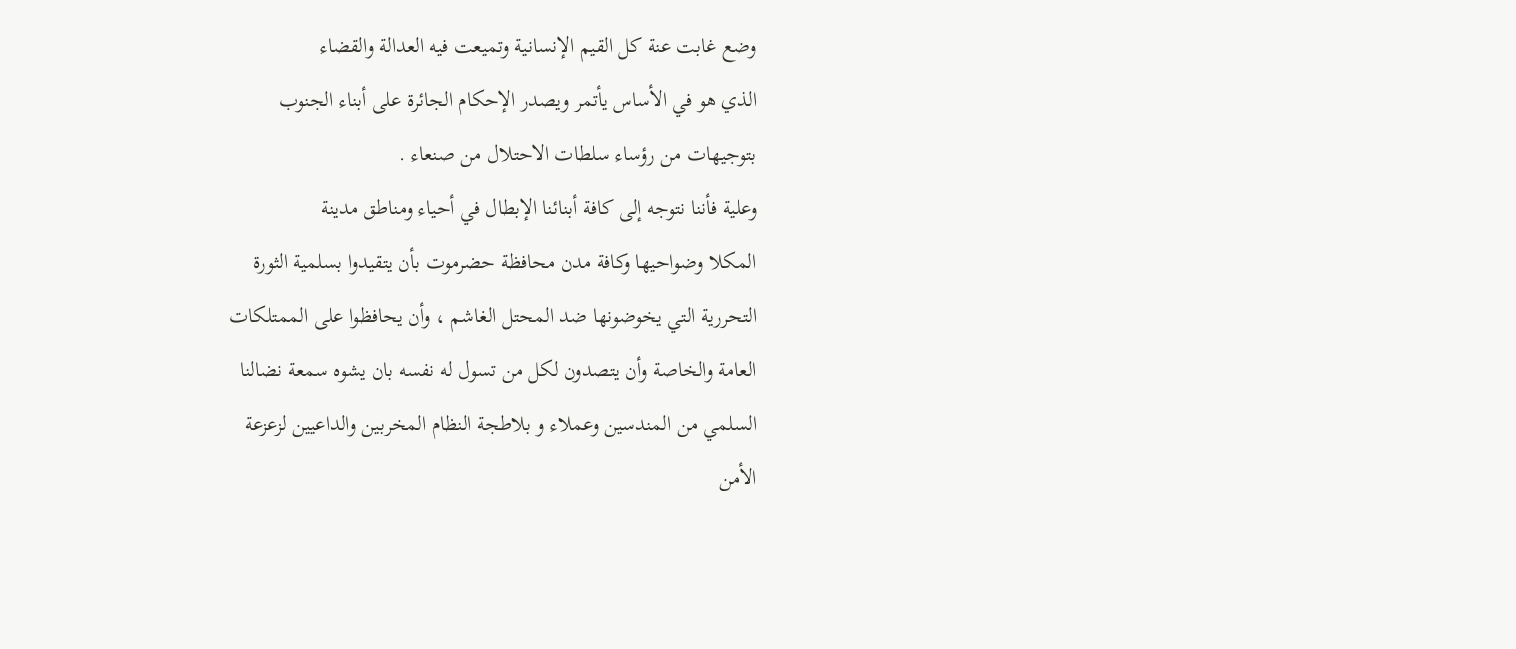وضع غابت عنة كل القيم الإنسانية وتميعت فيه العدالة والقضاء
الذي هو في الأساس يأتمر ويصدر الإحكام الجائرة على أبناء الجنوب
بتوجيهات من رؤساء سلطات الاحتلال من صنعاء .
وعلية فأننا نتوجه إلى كافة أبنائنا الإبطال في أحياء ومناطق مدينة
المكلا وضواحيها وكافة مدن محافظة حضرموت بأن يتقيدوا بسلمية الثورة
التحررية التي يخوضونها ضد المحتل الغاشم ، وأن يحافظوا على الممتلكات
العامة والخاصة وأن يتصدون لكل من تسول له نفسه بان يشوه سمعة نضالنا
السلمي من المندسين وعملاء و بلاطجة النظام المخربين والداعيين لزعزعة
الأمن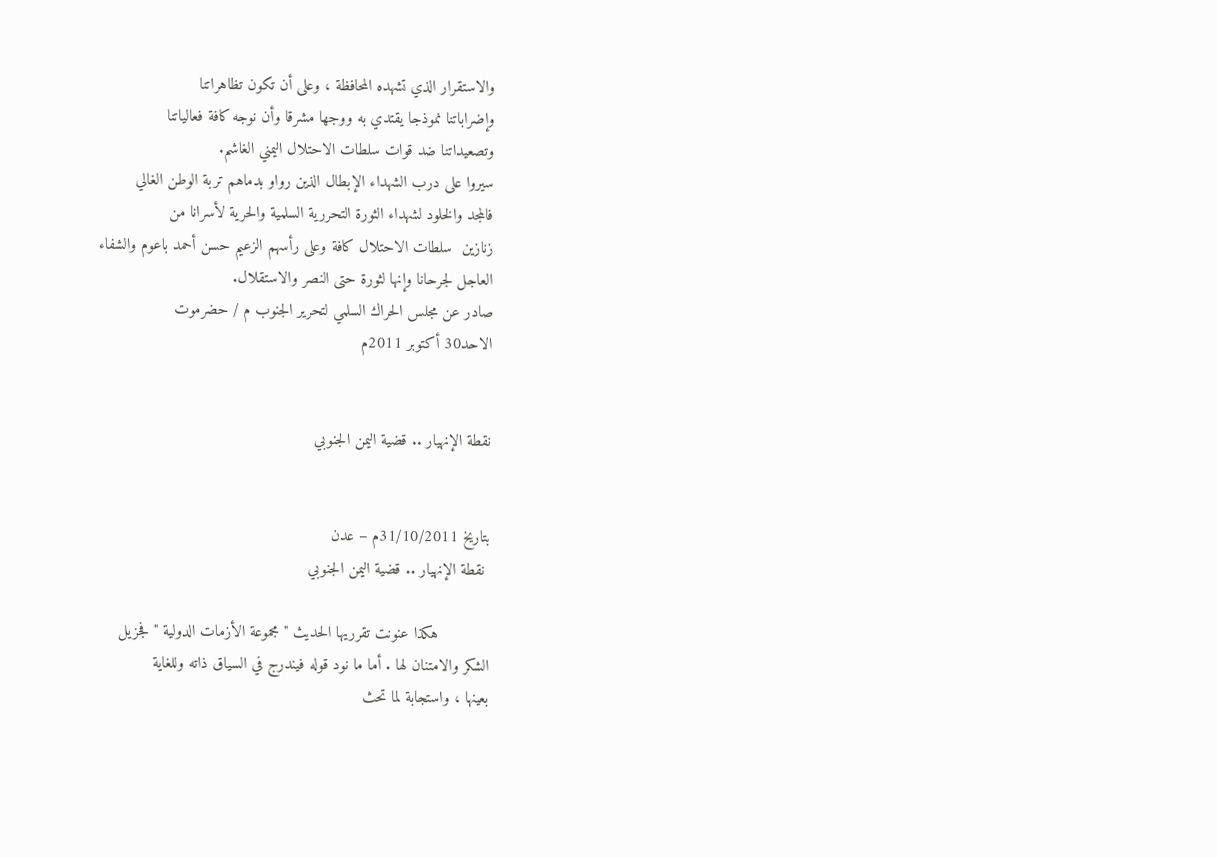والاستقرار الذي تشهده المحافظة ، وعلى أن تكون تظاهراتنا
وإضراباتنا نموذجا يقتدي به ووجها مشرقا وأن نوجه كافة فعالياتنا
وتصعيداتنا ضد قوات سلطات الاحتلال اليمني الغاشم.
سيروا على درب الشهداء الإبطال الذين رواو بدماهم تربة الوطن الغالي
فالمجد والخلود لشهداء الثورة التحررية السلمية والحرية لأسرانا من
زنازين  سلطات الاحتلال كافة وعلى رأسهم الزعيم حسن أحمد باعوم والشفاء
العاجل لجرحانا وإنها لثورة حتى النصر والاستقلال.
صادر عن مجلس الحراك السلمي لتحرير الجنوب م / حضرموت
الاحد30 أكتوبر 2011م


نقطة الإنهيار .. قضية اليمن الجنوبي


بتاريخ 31/10/2011م – عدن
 نقطة الإنهيار .. قضية اليمن الجنوبي

           هكذا عنونت تقرريها الحديث " مجموعة الأزمات الدولية " فجزيل
الشكر والامتنان لها . أما ما نود قوله فيندرج في السياق ذاته وللغاية
بعينها ، واستجابة لما تحث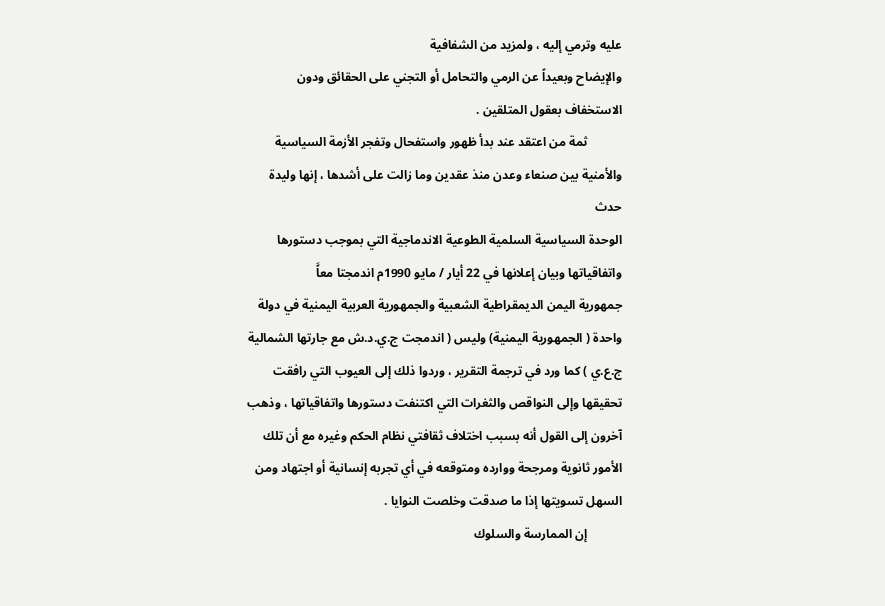عليه وترمي إليه ، ولمزيد من الشفافية
والإيضاح وبعيداً عن الرمي والتحامل أو التجني على الحقائق ودون
الاستخفاف بعقول المتلقين .
           ثمة من اعتقد عند بدأ ظهور واستفحال وتفجر الأزمة السياسية
والأمنية بين صنعاء وعدن منذ عقدين وما زالت على أشدها ، إنها وليدة حدث
الوحدة السياسية السلمية الطوعية الاندماجية التي بموجب دستورها
واتفاقياتها وبيان إعلانها في 22 أيار / مايو 1990م اندمجتا معاًَ
جمهورية اليمن الديمقراطية الشعبية والجمهورية العربية اليمنية في دولة
واحدة ( الجمهورية اليمنية) وليس ( اندمجت ج.ي.د.ش مع جارتها الشمالية
ج.ع.ي ) كما ورد في ترجمة التقرير ، وردوا ذلك إلى العيوب التي رافقت
تحقيقها وإلى النواقص والثغرات التي اكتنفت دستورها واتفاقياتها ، وذهب
آخرون إلى القول أنه بسبب اختلاف ثقافتي نظام الحكم وغيره مع أن تلك
الأمور ثانوية ومرجحة ووارده ومتوقعه في أي تجربه إنسانية أو اجتهاد ومن
السهل تسويتها إذا ما صدقت وخلصت النوايا .
           إن الممارسة والسلوك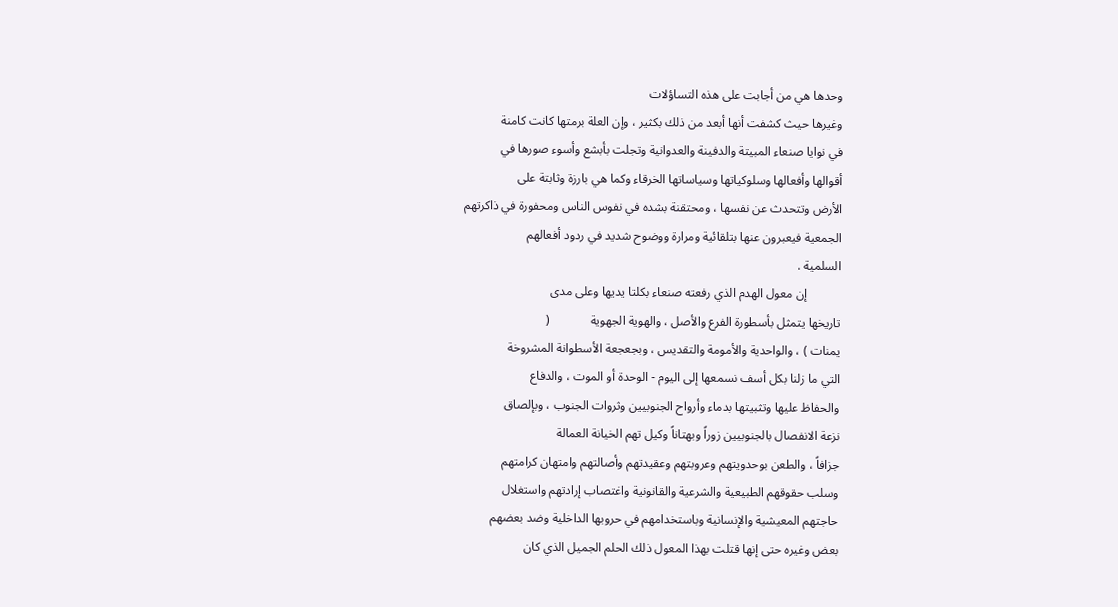وحدها هي من أجابت على هذه التساؤلات
وغيرها حيث كشفت أنها أبعد من ذلك بكثير ، وإن العلة برمتها كانت كامنة
في نوايا صنعاء المبيتة والدفينة والعدوانية وتجلت بأبشع وأسوء صورها في
أقوالها وأفعالها وسلوكياتها وسياساتها الخرقاء وكما هي بارزة وثابتة على
الأرض وتتحدث عن نفسها ، ومحتقنة بشده في نفوس الناس ومحفورة في ذاكرتهم
الجمعية فيعبرون عنها بتلقائية ومرارة ووضوح شديد في ردود أفعالهم
السلمية .
           إن معول الهدم الذي رفعته صنعاء بكلتا يديها وعلى مدى
تاريخها يتمثل بأسطورة الفرع والأصل ، والهوية الجهوية             (
يمنات ) ، والواحدية والأمومة والتقديس ، وبجعجعة الأسطوانة المشروخة
التي ما زلنا بكل أسف نسمعها إلى اليوم - الوحدة أو الموت ، والدفاع
والحفاظ عليها وتثبيتها بدماء وأرواح الجنوبيين وثروات الجنوب ، وبإلصاق
نزعة الانفصال بالجنوبيين زوراً وبهتاناً وكيل تهم الخيانة العمالة
جزافاً ، والطعن بوحدويتهم وعروبتهم وعقيدتهم وأصالتهم وامتهان كرامتهم
وسلب حقوقهم الطبيعية والشرعية والقانونية واغتصاب إرادتهم واستغلال
حاجتهم المعيشية والإنسانية وباستخدامهم في حروبها الداخلية وضد بعضهم
بعض وغيره حتى إنها قتلت بهذا المعول ذلك الحلم الجميل الذي كان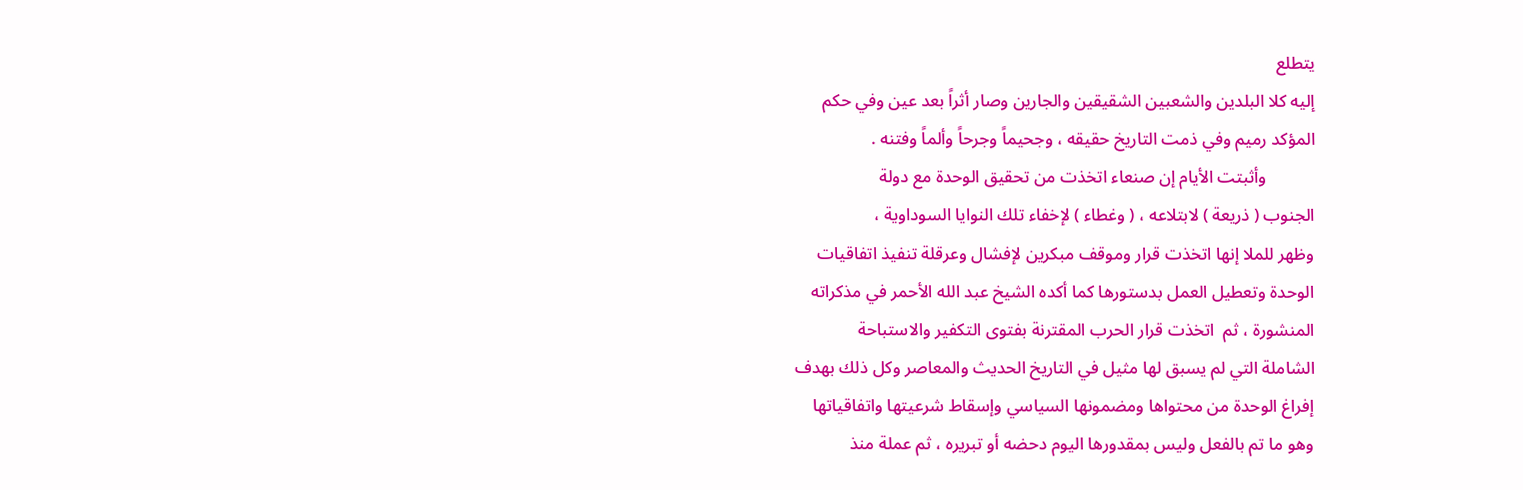يتطلع
إليه كلا البلدين والشعبين الشقيقين والجارين وصار أثراً بعد عين وفي حكم
المؤكد رميم وفي ذمت التاريخ حقيقه ، وجحيماً وجرحاً وألماً وفتنه .
           وأثبتت الأيام إن صنعاء اتخذت من تحقيق الوحدة مع دولة
الجنوب ( ذريعة ) لابتلاعه ، ( وغطاء ) لإخفاء تلك النوايا السوداوية ،
وظهر للملا إنها اتخذت قرار وموقف مبكرين لإفشال وعرقلة تنفيذ اتفاقيات
الوحدة وتعطيل العمل بدستورها كما أكده الشيخ عبد الله الأحمر في مذكراته
المنشورة ، ثم  اتخذت قرار الحرب المقترنة بفتوى التكفير والاستباحة
الشاملة التي لم يسبق لها مثيل في التاريخ الحديث والمعاصر وكل ذلك بهدف
إفراغ الوحدة من محتواها ومضمونها السياسي وإسقاط شرعيتها واتفاقياتها
وهو ما تم بالفعل وليس بمقدورها اليوم دحضه أو تبريره ، ثم عملة منذ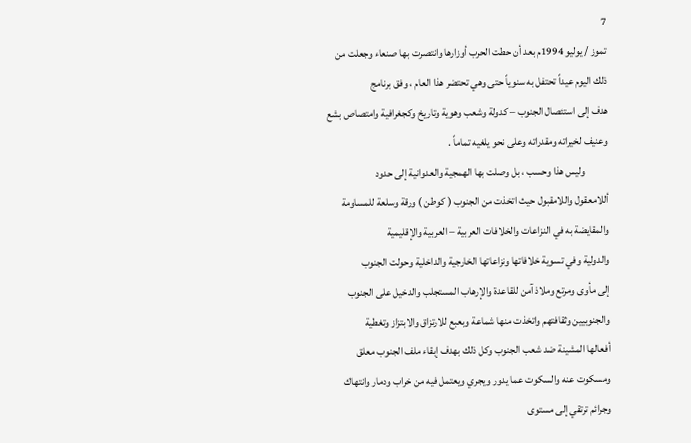7
تموز / يوليو 1994م بعد أن حطت الحرب أوزارها وانتصرت بها صنعاء وجعلت من
ذلك اليوم عيداً تحتفل به سنوياً حتى وهي تحتضر هذا العام ، وفق برنامج
هدف إلى استئصال الجنوب – كدولة وشعب وهوية وتاريخ وكجغرافية وامتصاص بشع
وعنيف لخيراته ومقدراته وعلى نحو يلغيه تماماً .
           وليس هذا وحسب ، بل وصلت بها الهمجية والعدوانية إلى حدود
أللامعقول واللامقبول حيث اتخذت من الجنوب ( كوطن ) ورقة وسلعة للمساومة
والمقايضة به في النزاعات والخلافات العربية – العربية والإقليمية
والدولية وفي تسوية خلافاتها ونزاعاتها الخارجية والداخلية وحولت الجنوب
إلى مأوى ومرتع وملاذ آمن للقاعدة والإرهاب المستجلب والدخيل على الجنوب
والجنوبيين وثقافتهم واتخذت منها شماعة وبعبع للارتزاق والابتزاز وتغطية
أفعالها المشينة ضد شعب الجنوب وكل ذلك بهدف إبقاء ملف الجنوب معلق
ومسكوت عنه والسكوت عما يدور ويجري ويعتمل فيه من خراب ودمار وانتهاك
وجرائم ترتقي إلى مستوى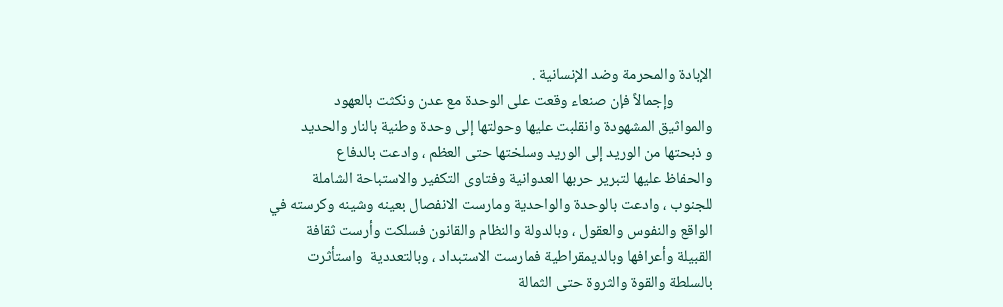الإبادة والمحرمة وضد الإنسانية .
           وإجمالاً فإن صنعاء وقعت على الوحدة مع عدن ونكثت بالعهود
والمواثيق المشهودة وانقلبت عليها وحولتها إلى وحدة وطنية بالنار والحديد
و ذبحتها من الوريد إلى الوريد وسلختها حتى العظم ، وادعت بالدفاع
والحفاظ عليها لتبرير حربها العدوانية وفتاوى التكفير والاستباحة الشاملة
للجنوب ، وادعت بالوحدة والواحدية ومارست الانفصال بعينه وشينه وكرسته في
الواقع والنفوس والعقول ، وبالدولة والنظام والقانون فسلكت وأرست ثقافة
القبيلة وأعرافها وبالديمقراطية فمارست الاستبداد ، وبالتعددية  واستأثرت
بالسلطة والقوة والثروة حتى الثمالة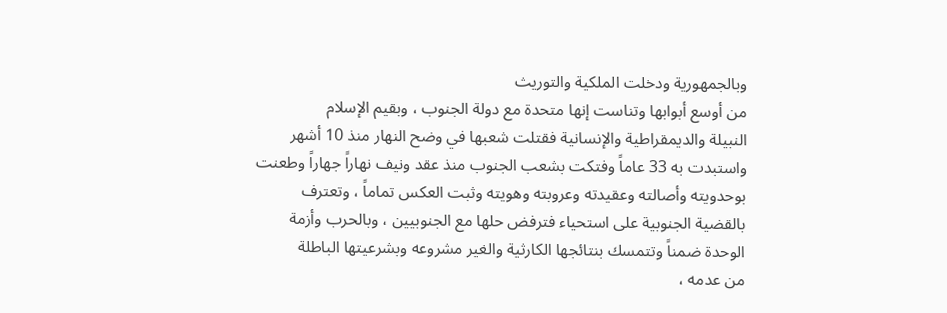وبالجمهورية ودخلت الملكية والتوريث
من أوسع أبوابها وتناست إنها متحدة مع دولة الجنوب ، وبقيم الإسلام
النبيلة والديمقراطية والإنسانية فقتلت شعبها في وضح النهار منذ 10 أشهر
واستبدت به 33 عاماً وفتكت بشعب الجنوب منذ عقد ونيف نهاراً جهاراً وطعنت
بوحدويته وأصالته وعقيدته وعروبته وهويته وثبت العكس تماماً ، وتعترف
بالقضية الجنوبية على استحياء فترفض حلها مع الجنوبيين ، وبالحرب وأزمة
الوحدة ضمناً وتتمسك بنتائجها الكارثية والغير مشروعه وبشرعيتها الباطلة
من عدمه ،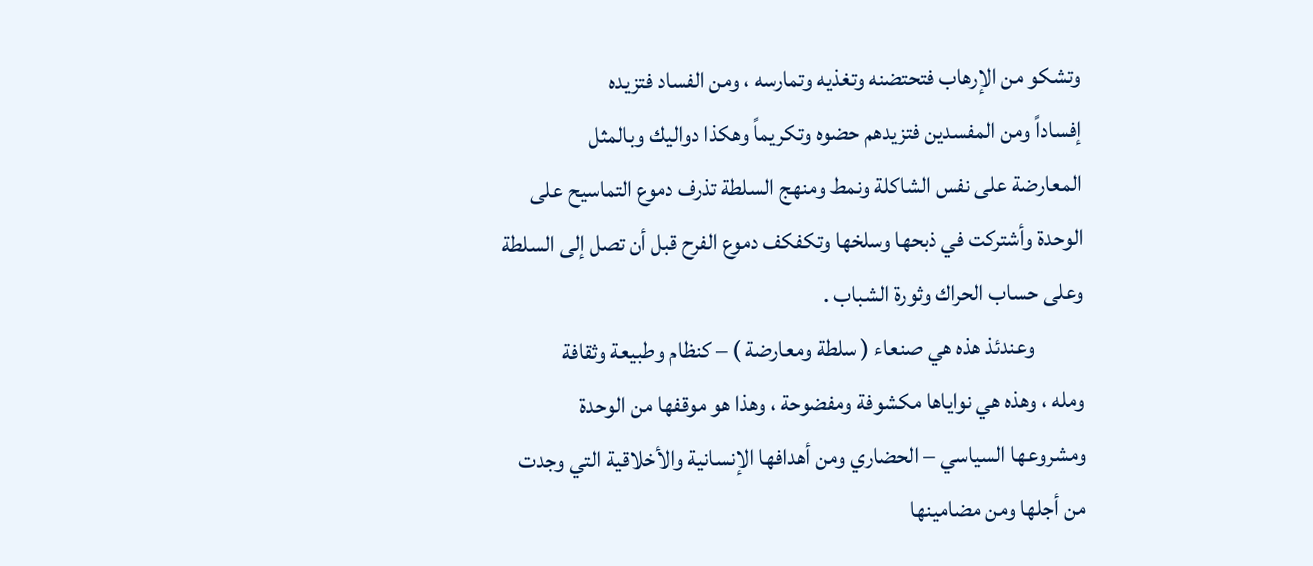وتشكو من الإرهاب فتحتضنه وتغذيه وتمارسه ، ومن الفساد فتزيده
إفساداً ومن المفسدين فتزيدهم حضوه وتكريماً وهكذا دواليك وبالمثل
المعارضة على نفس الشاكلة ونمط ومنهج السلطة تذرف دموع التماسيح على
الوحدة وأشتركت في ذبحها وسلخها وتكفكف دموع الفرح قبل أن تصل إلى السلطة
وعلى حساب الحراك وثورة الشباب .
           وعندئذ هذه هي صنعاء ( سلطة ومعارضة ) – كنظام وطبيعة وثقافة
ومله ، وهذه هي نواياها مكشوفة ومفضوحة ، وهذا هو موقفها من الوحدة
ومشروعها السياسي – الحضاري ومن أهدافها الإنسانية والأخلاقية التي وجدت
من أجلها ومن مضامينها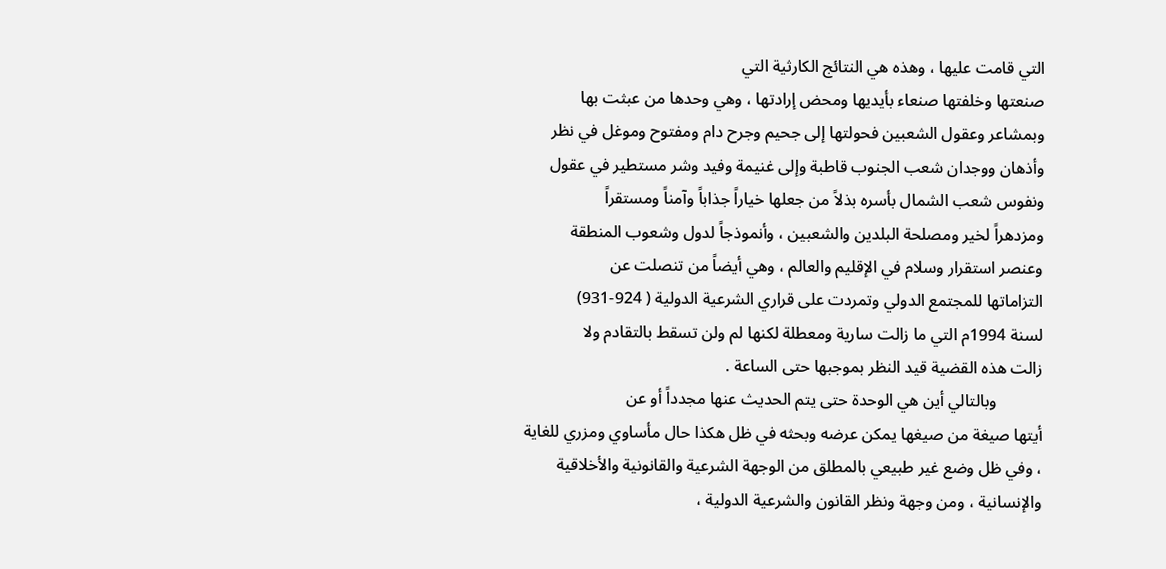التي قامت عليها ، وهذه هي النتائج الكارثية التي
صنعتها وخلفتها صنعاء بأيديها ومحض إرادتها ، وهي وحدها من عبثت بها
وبمشاعر وعقول الشعبين فحولتها إلى جحيم وجرح دام ومفتوح وموغل في نظر
وأذهان ووجدان شعب الجنوب قاطبة وإلى غنيمة وفيد وشر مستطير في عقول
ونفوس شعب الشمال بأسره بذلاً من جعلها خياراً جذاباً وآمناً ومستقراً
ومزدهراً لخير ومصلحة البلدين والشعبين ، وأنموذجاً لدول وشعوب المنطقة
وعنصر استقرار وسلام في الإقليم والعالم ، وهي أيضاً من تنصلت عن
التزاماتها للمجتمع الدولي وتمردت على قراري الشرعية الدولية ( 924-931)
لسنة 1994م التي ما زالت سارية ومعطلة لكنها لم ولن تسقط بالتقادم ولا
زالت هذه القضية قيد النظر بموجبها حتى الساعة .
           وبالتالي أين هي الوحدة حتى يتم الحديث عنها مجدداً أو عن
أيتها صيغة من صيغها يمكن عرضه وبحثه في ظل هكذا حال مأساوي ومزري للغاية
، وفي ظل وضع غير طبيعي بالمطلق من الوجهة الشرعية والقانونية والأخلاقية
والإنسانية ، ومن وجهة ونظر القانون والشرعية الدولية ،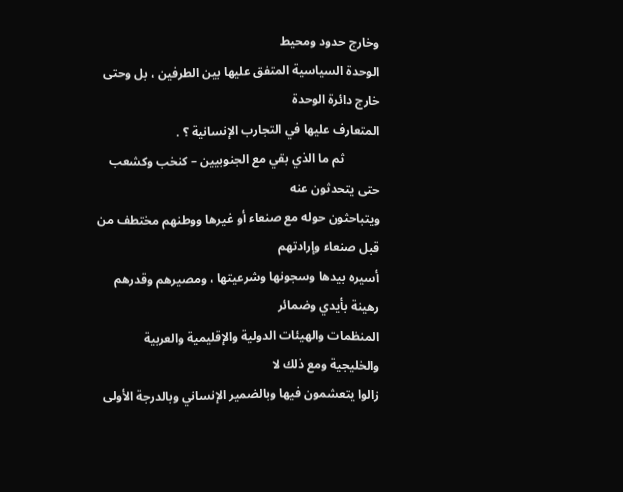وخارج حدود ومحيط
الوحدة السياسية المتفق عليها بين الطرفين ، بل وحتى خارج دائرة الوحدة
المتعارف عليها في التجارب الإنسانية ؟ .
           ثم ما الذي بقي مع الجنوبيين – كنخب وكشعب حتى يتحدثون عنه
ويتباحثون حوله مع صنعاء أو غيرها ووطنهم مختطف من قبل صنعاء وإرادتهم
أسيره بيدها وسجونها وشرعيتها ، ومصيرهم وقدرهم رهينة بأيدي وضمائر
المنظمات والهيئات الدولية والإقليمية والعربية والخليجية ومع ذلك لا
زالوا يتعشمون فيها وبالضمير الإنساني وبالدرجة الأولى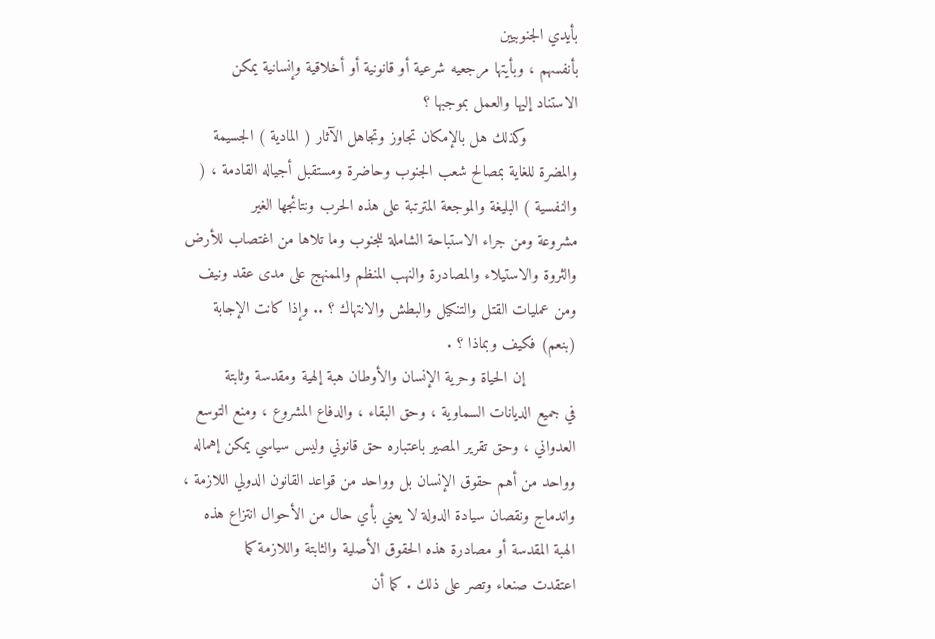بأيدي الجنوبيين
بأنفسهم ، وبأيتها مرجعيه شرعية أو قانونية أو أخلاقية وإنسانية يمكن
الاستناد إليها والعمل بموجبها ؟
           وكذلك هل بالإمكان تجاوز وتجاهل الآثار ( المادية ) الجسيمة
والمضرة للغاية بمصالح شعب الجنوب وحاضرة ومستقبل أجياله القادمة ، (
والنفسية ) البليغة والموجعة المترتبة على هذه الحرب ونتائجها الغير
مشروعة ومن جراء الاستباحة الشاملة للجنوب وما تلاها من اغتصاب للأرض
والثروة والاستيلاء والمصادرة والنهب المنظم والممنهج على مدى عقد ونيف
ومن عمليات القتل والتنكيل والبطش والانتهاك ؟ .. وإذا كانت الإجابة
(بنعم) فكيف وبماذا ؟ .
           إن الحياة وحرية الإنسان والأوطان هبة إلهية ومقدسة وثابتة
في جميع الديانات السماوية ، وحق البقاء ، والدفاع المشروع ، ومنع التوسع
العدواني ، وحق تقرير المصير باعتباره حق قانوني وليس سياسي يمكن إهماله
وواحد من أهم حقوق الإنسان بل وواحد من قواعد القانون الدولي اللازمة ،
واندماج ونقصان سيادة الدولة لا يعني بأي حال من الأحوال انتزاع هذه
الهبة المقدسة أو مصادرة هذه الحقوق الأصلية والثابتة واللازمة كما
اعتقدت صنعاء وتصر على ذلك . كما أن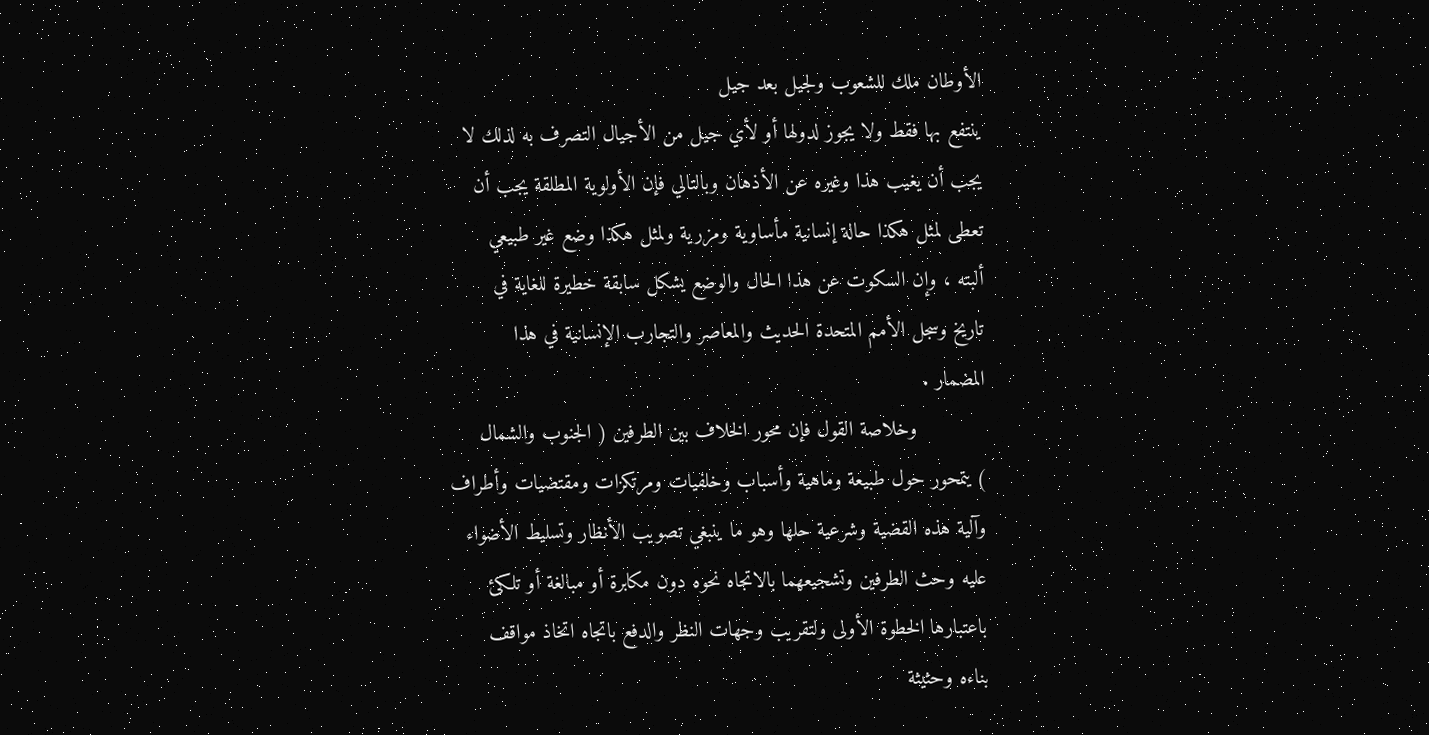الأوطان ملك للشعوب ولجيل بعد جيل
ينتفع بها فقط ولا يجوز لدولها أو لأي جيل من الأجيال التصرف به لذلك لا
يجب أن يغيب هذا وغيره عن الأذهان وبالتالي فإن الأولوية المطلقة يجب أن
تعطى لمثل هكذا حالة إنسانية مأساوية ومزرية ولمثل هكذا وضع غير طبيعي
ألبته ، وإن السكوت عن هذا الحال والوضع يشكل سابقة خطيرة للغاية في
تاريخ وسجل الأمم المتحدة الحديث والمعاصر والتجارب الإنسانية في هذا
المضمار .
           وخلاصة القول فإن محور الخلاف بين الطرفين ( الجنوب والشمال
) يتمحور حول طبيعة وماهية وأسباب وخلفيات ومرتكزات ومقتضيات وأطراف
وآلية هذه القضية وشرعية حلها وهو ما ينبغي تصويب الأنظار وتسليط الأضواء
عليه وحث الطرفين وتشجيعهما بالاتجاه نحوه دون مكابرة أو مبالغة أو تلكئ
باعتبارها الخطوة الأولى ولتقريب وجهات النظر والدفع باتجاه اتخاذ مواقف
بناءه وحثيثة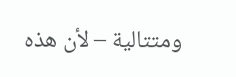ومتتالية – لأن هذه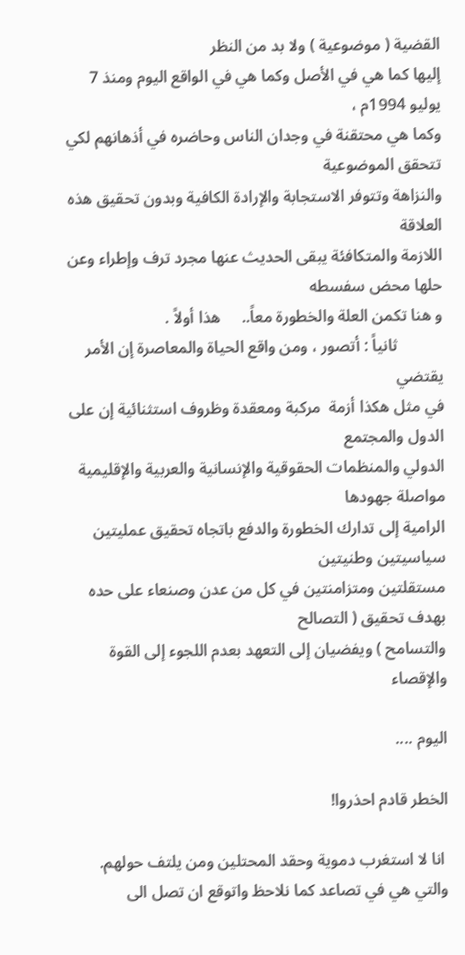القضية ( موضوعية ) ولا بد من النظر
إليها كما هي في الأصل وكما هي في الواقع اليوم ومنذ 7 يوليو 1994م ،
وكما هي محتقنة في وجدان الناس وحاضره في أذهانهم لكي تتحقق الموضوعية
والنزاهة وتتوفر الاستجابة والإرادة الكافية وبدون تحقيق هذه العلاقة
اللازمة والمتكافئة يبقى الحديث عنها مجرد ترف وإطراء وعن حلها محض سفسطه
و هنا تكمن العلة والخطورة معاً..     هذا أولاً .
           ثانياً : أتصور ، ومن واقع الحياة والمعاصرة إن الأمر يقتضي
في مثل هكذا أزمة  مركبة ومعقدة وظروف استثنائية إن على الدول والمجتمع
الدولي والمنظمات الحقوقية والإنسانية والعربية والإقليمية مواصلة جهودها
الرامية إلى تدارك الخطورة والدفع باتجاه تحقيق عمليتين سياسيتين وطنيتين
مستقلتين ومتزامنتين في كل من عدن وصنعاء على حده بهدف تحقيق ( التصالح
والتسامح ) ويفضيان إلى التعهد بعدم اللجوء إلى القوة والإقصاء

اليوم ....

الخطر قادم احذروا!

 انا لا استغرب دموية وحقد المحتلين ومن يلتف حولهم. والتي هي في تصاعد كما نلاحظ واتوقع ان تصل الى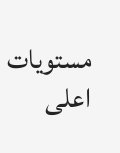مستويات اعلى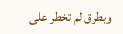وبطرق لم تخطر على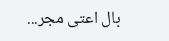بال اعتى مجر...